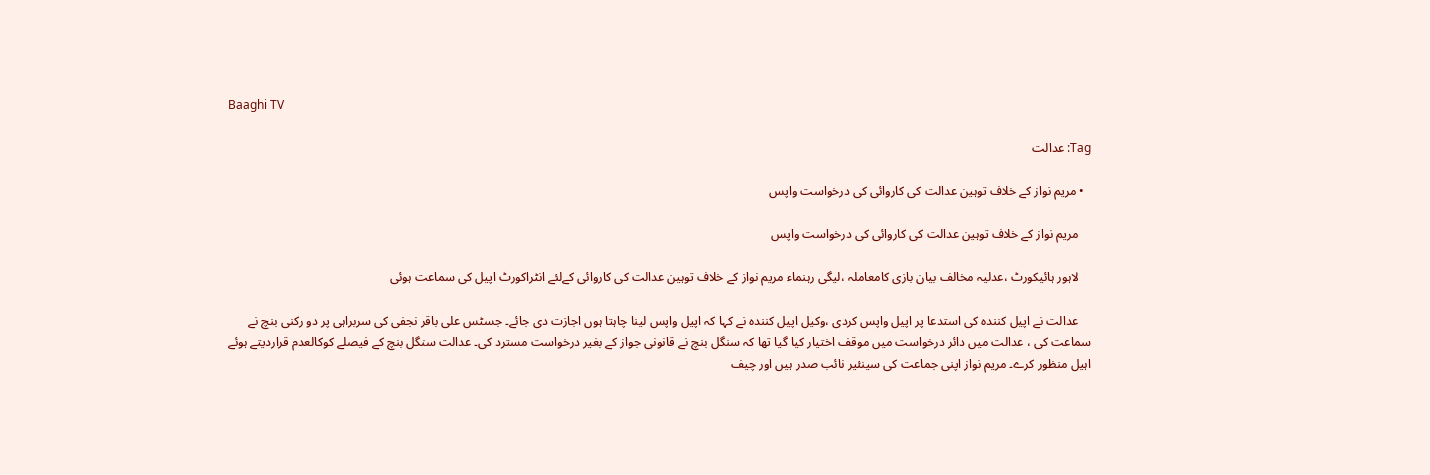Baaghi TV

Tag: عدالت

  • مریم نواز کے خلاف توہین عدالت کی کاروائی کی درخواست واپس

    مریم نواز کے خلاف توہین عدالت کی کاروائی کی درخواست واپس

    لاہور ہائیکورٹ ،عدلیہ مخالف بیان بازی کامعاملہ ،لیگی رہنماء مریم نواز کے خلاف توہین عدالت کی کاروائی کےلئے انٹراکورٹ اپیل کی سماعت ہوئی

    عدالت نے اپیل کنندہ کی استدعا پر اپیل واپس کردی ،وکیل اپیل کنندہ نے کہا کہ اپیل واپس لینا چاہتا ہوں اجازت دی جائے۔ جسٹس علی باقر نجفی کی سربراہی پر دو رکنی بنچ نے سماعت کی ، عدالت میں دائر درخواست میں موقف اختیار کیا گیا تھا کہ سنگل بنچ نے قانونی جواز کے بغیر درخواست مسترد کی۔ عدالت سنگل بنچ کے فیصلے کوکالعدم قراردیتے ہوئے اہیل منظور کرے۔ مریم نواز اپنی جماعت کی سینئیر نائب صدر ہیں اور چیف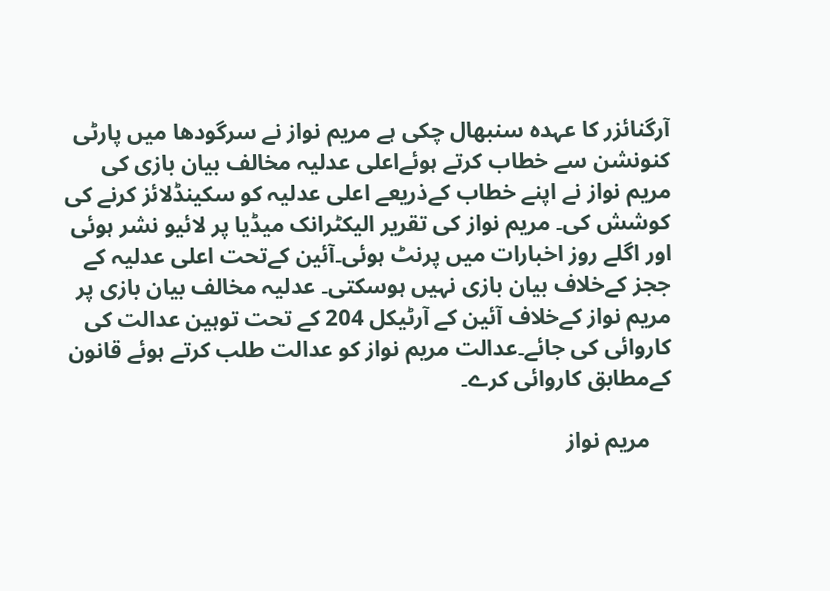آرگنائزر کا عہدہ سنبھال چکی ہے مریم نواز نے سرگودھا میں پارٹی کنونشن سے خطاب کرتے ہوئےاعلی عدلیہ مخالف بیان بازی کی مریم نواز نے اپنے خطاب کےذریعے اعلی عدلیہ کو سکینڈلائز کرنے کی کوشش کی۔ مریم نواز کی تقریر الیکٹرانک میڈیا پر لائیو نشر ہوئی اور اگلے روز اخبارات میں پرنٹ ہوئی۔آئین کےتحت اعلی عدلیہ کے ججز کےخلاف بیان بازی نہیں ہوسکتی۔ عدلیہ مخالف بیان بازی پر مریم نواز کےخلاف آئین کے آرٹیکل 204 کے تحت توہین عدالت کی کاروائی کی جائے۔عدالت مریم نواز کو عدالت طلب کرتے ہوئے قانون کےمطابق کاروائی کرے۔

    مریم نواز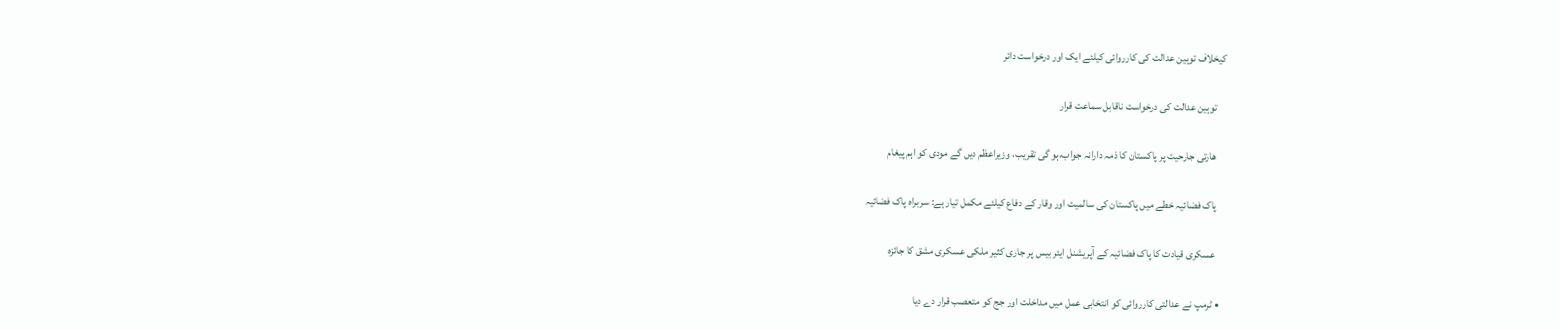کیخلاف توہین عدالت کی کارروائی کیلئے ایک اور درخواست دائر

    توہین عدالت کی درخواست ناقابل سماعت قرار

    ھارتی جارحیت پر پاکستان کا ذمہ دارانہ جواب،ہو گی تقریب، وزیراعظم دیں گے مودی کو اہم پیغام

    پاک فضائیہ خطے میں پاکستان کی سالمیت اور وقار کے دفاع کیلئے مکمل تیار ہے: سربراہ پاک فضائیہ

    عسکری قیادت کا پاک فضائیہ کے آپریشنل ایئر بیس پر جاری کثیر ملکی عسکری مشق کا جائزہ

  • ٹرمپ نے عدالتی کارروائی کو انتخابی عمل میں مداخلت اور جج کو متعصب قرار دے دیا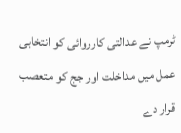ٹرمپ نے عدالتی کارروائی کو انتخابی عمل میں مداخلت اور جج کو متعصب قرار دے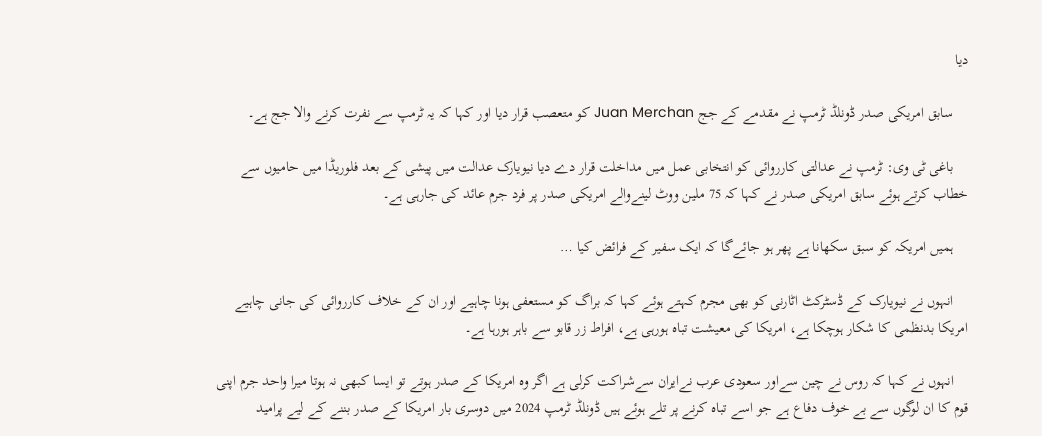دیا

    سابق امریکی صدر ڈونلڈ ٹرمپ نے مقدمے کے جج Juan Merchan کو متعصب قرار دیا اور کہا کہ یہ ٹرمپ سے نفرت کرنے والا جج ہے۔

    باغی ٹی وی: ٹرمپ نے عدالتی کارروائی کو انتخابی عمل میں مداخلت قرار دے دیا نیویارک عدالت میں پیشی کے بعد فلوریڈا میں حامیوں سے خطاب کرتے ہوئے سابق امریکی صدر نے کہا کہ 75 ملین ووٹ لینےوالے امریکی صدر پر فرد جرم عائد کی جارہی ہے۔

    ہمیں امریکہ کو سبق سکھانا ہے پھر ہو جائےگا کہ ایک سفیر کے فرائض کیا …

    انہوں نے نیویارک کے ڈسٹرکٹ اٹارنی کو بھی مجرم کہتے ہوئے کہا کہ براگ کو مستعفی ہونا چاہیے اور ان کے خلاف کارروائی کی جانی چاہیے امریکا بدنظمی کا شکار ہوچکا ہے، امریکا کی معیشت تباہ ہورہی ہے، افراط زر قابو سے باہر ہورہا ہے۔

    انہوں نے کہا کہ روس نے چین سےاور سعودی عرب نےایران سےشراکت کرلی ہے اگر وہ امریکا کے صدر ہوتے تو ایسا کبھی نہ ہوتا میرا واحد جرم اپنی قوم کا ان لوگوں سے بے خوف دفاع ہے جو اسے تباہ کرنے پر تلے ہوئے ہیں ڈونلڈ ٹرمپ 2024 میں دوسری بار امریکا کے صدر بننے کے لیے پرامید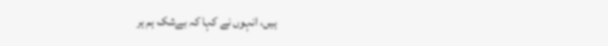ہیں، انہوں نے کہا کہ بےشک ہم ہر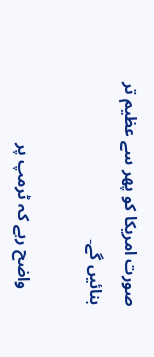صورت امریکا کو پھر سے عظیم تر بنائیں گے۔

    واضح رہے کہ ٹرمپ پر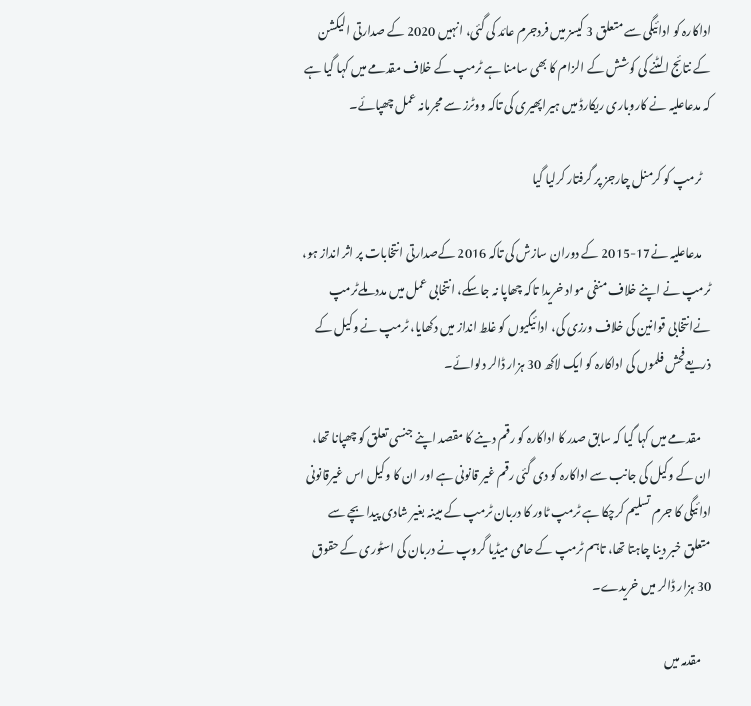اداکارہ کو ادائیگی سے متعلق 3 کیسز میں فردجرم عائد کی گئی، انہیں 2020 کے صدارتی الیکشن کے نتائج الٹنے کی کوشش کے الزام کا بھی سامنا ہے ٹرمپ کے خلاف مقدمے میں کہا گیا ہے کہ مدعاعلیہ نے کاروباری ریکارڈ میں ہیراپھیری کی تاکہ ووٹرز سے مجرمانہ عمل چھپائے۔

    ٹرمپ کو کرمنل چارجز پر گرفتار کرلیا گیا

    مدعاعلیہ نے17-2015 کے دوران سازش کی تاکہ 2016 کےصدارتی انتخابات پر اثر انداز ہو، ٹرمپ نے اپنے خلاف منفی مواد خریدا تاکہ چھاپا نہ جاسکے، انتخابی عمل میں مدد ملےٹرمپ نےانتخابی قوانین کی خلاف ورزی کی، ادائیگیوں کو غلط انداز میں دکھایا، ٹرمپ نے وکیل کے ذریعےفحش فلموں کی اداکارہ کو ایک لاکھ 30 ہزار ڈالر دلوائے۔

    مقدمے میں کہا گیا کہ سابق صدر کا اداکارہ کو رقم دینے کا مقصد اپنے جنسی تعلق کو چھپانا تھا، ان کے وکیل کی جانب سے اداکارہ کو دی گئی رقم غیر قانونی ہے اور ان کا وکیل اس غیرقانونی ادائیگی کا جرم تسلیم کرچکا ہے ٹرمپ ٹاور کا دربان ٹرمپ کے مبینہ بغیر شادی پیدا بچے سے متعلق خبر دینا چاہتا تھا، تاہم ٹرمپ کے حامی میڈیا گروپ نے دربان کی اسٹوری کے حقوق 30 ہزار ڈالر میں خریدے۔

    مقدمہ میں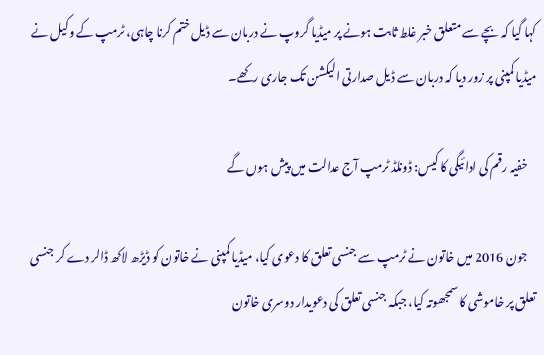کہا گیا کہ بچے سے متعلق خبر غلط ثابت ہونے پر میڈیا گروپ نے دربان سے ڈیل ختم کرنا چاہی، ٹرمپ کے وکیل نے میڈیا کمپنی پر زور دیا کہ دربان سے ڈیل صدارتی الیکشن تک جاری رکھے۔

    خفیہ رقم کی ادائیگی کا کیس: ڈونلڈ ٹرمپ آج عدالت میں پیش ہوں گے

    جون 2016 میں خاتون نے ٹرمپ سے جنسی تعلق کا دعوی کیا، میڈیا کمپنی نے خاتون کو ڈیڑھ لاکھ ڈالر دے کر جنسی تعلق پر خاموشی کا سمجھوتہ کیا، جبکہ جنسی تعلق کی دعویدار دوسری خاتون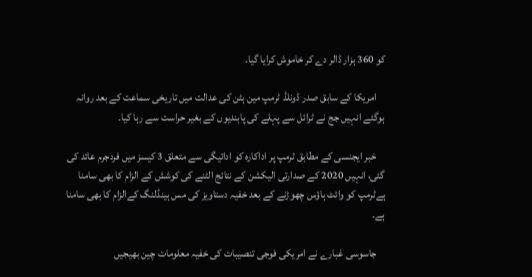کو 360 ہزار ڈالر دے کر خاموش کرایا گیا۔

    امریکا کے سابق صدر ڈونلڈ ٹرمپ مین ہٹن کی عدالت میں تاریخی سماعت کے بعد روانہ ہوگئے انہیں جج نے ٹرائل سے پہلے کی پابندیوں کے بغیر حراست سے رہا کیا۔

    خبر ایجنسی کے مطابق ٹرمپ پر اداکارہ کو ادائیگی سے متعلق 3 کیسز میں فردجرم عائد کی گئی، انہیں 2020 کے صدارتی الیکشن کے نتائج الٹنے کی کوشش کے الزام کا بھی سامنا ہےٹرمپ کو وائٹ ہاؤس چھوڑنے کے بعد خفیہ دستاویز کی مس ہینڈلنگ کےالزام کا بھی سامنا ہے۔

    جاسوسی غبارے نے امریکی فوجی تنصیبات کی خفیہ معلومات چین بھیجیں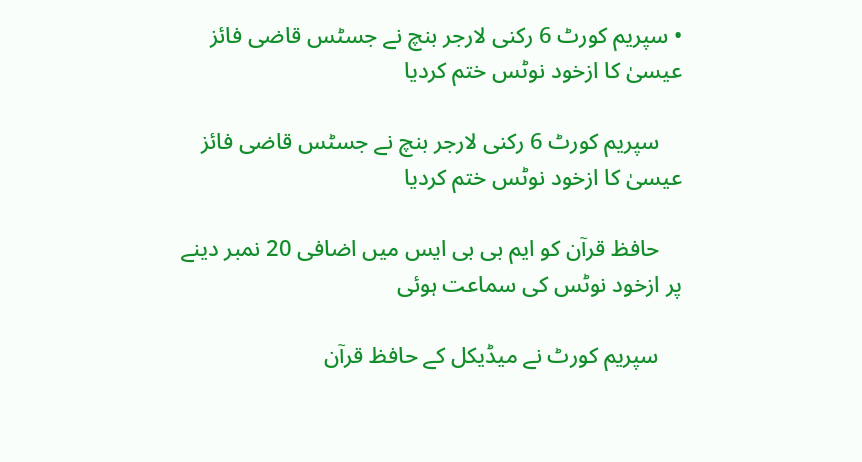• سپریم کورٹ 6 رکنی لارجر بنچ نے جسٹس قاضی فائز عیسیٰ کا ازخود نوٹس ختم کردیا

    سپریم کورٹ 6 رکنی لارجر بنچ نے جسٹس قاضی فائز عیسیٰ کا ازخود نوٹس ختم کردیا

    حافظ قرآن کو ایم بی بی ایس میں اضافی 20 نمبر دینے پر ازخود نوٹس کی سماعت ہوئی

    سپریم کورٹ نے میڈیکل کے حافظ قرآن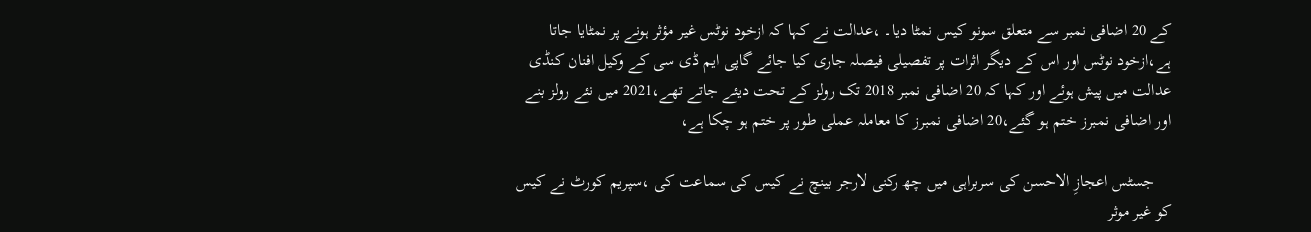کے 20 اضافی نمبر سے متعلق سونو کیس نمٹا دیا۔ ،عدالت نے کہا کہ ازخود نوٹس غیر مؤثر ہونے پر نمٹایا جاتا ہے،ازخود نوٹس اور اس کے دیگر اثرات پر تفصیلی فیصلہ جاری کیا جائے گاپی ایم ڈی سی کے وکیل افنان کنڈی عدالت میں پیش ہوئے اور کہا کہ 20 اضافی نمبر 2018 تک رولز کے تحت دیئے جاتے تھے،2021 میں نئے رولز بنے اور اضافی نمبرز ختم ہو گئے،20 اضافی نمبرز کا معاملہ عملی طور پر ختم ہو چکا ہے،

    جسٹس اعجازِ الاحسن کی سربراہی میں چھ رکنی لارجر بینچ نے کیس کی سماعت کی ،سپریم کورٹ نے کیس کو غیر موثر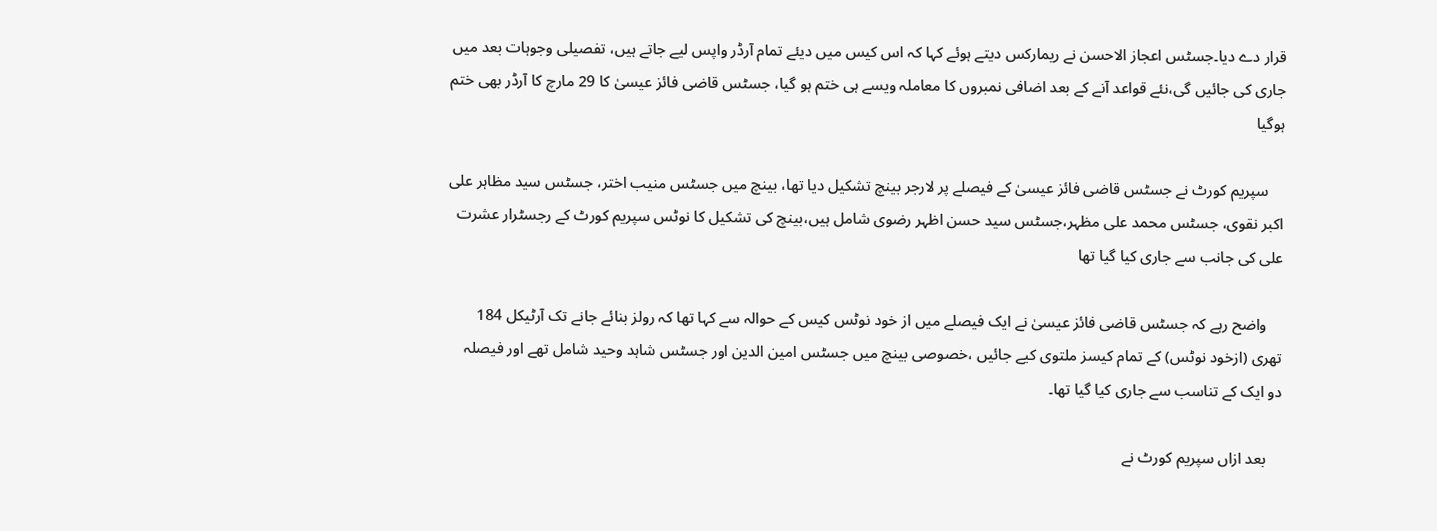قرار دے دیا۔جسٹس اعجاز الاحسن نے ریمارکس دیتے ہوئے کہا کہ اس کیس میں دیئے تمام آرڈر واپس لیے جاتے ہیں، تفصیلی وجوہات بعد میں جاری کی جائیں گی،نئے قواعد آنے کے بعد اضافی نمبروں کا معاملہ ویسے ہی ختم ہو گیا، جسٹس قاضی فائز عیسیٰ کا 29 مارچ کا آرڈر بھی ختم ہوگیا

    سپریم کورٹ نے جسٹس قاضی فائز عیسیٰ کے فیصلے پر لارجر بینچ تشکیل دیا تھا، بینچ میں جسٹس منیب اختر، جسٹس سید مظاہر علی اکبر نقوی، جسٹس محمد علی مظہر،جسٹس سید حسن اظہر رضوی شامل ہیں،بینچ کی تشکیل کا نوٹس سپریم کورٹ کے رجسٹرار عشرت علی کی جانب سے جاری کیا گیا تھا

    واضح رہے کہ جسٹس قاضی فائز عیسیٰ نے ایک فیصلے میں از خود نوٹس کیس کے حوالہ سے کہا تھا کہ رولز بنائے جانے تک آرٹیکل 184 تھری (ازخود نوٹس) کے تمام کیسز ملتوی کیے جائیں ،خصوصی بینچ میں جسٹس امین الدین اور جسٹس شاہد وحید شامل تھے اور فیصلہ دو ایک کے تناسب سے جاری کیا گیا تھا۔

    بعد ازاں سپریم کورٹ نے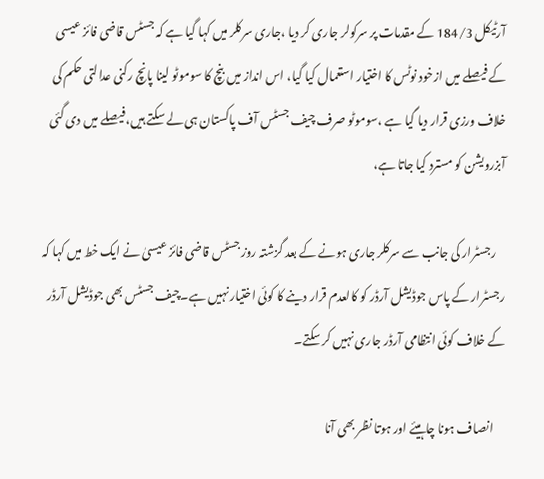آرٹیکل 184/3 کے مقدمات پر سرکولر جاری کر دیا ،جاری سرکلر میں کہا گیا ہے کہ جسٹس قاضی فائز عیسی کے فیصلے میں ازخود نوٹس کا اختیار استعمال کیا گیا، اس انداز میں بنچ کا سوموٹو لینا پانچ رکنی عدالتی حکم کی خلاف ورزی قرار دیا گیا ہے ،سوموٹو صرف چیف جسٹس آف پاکستان ہی لے سکتے ہیں،فیصلے میں دی گئی آبزرویشن کو مسترد کیا جاتا ہے،

    رجسٹرار کی جانب سے سرکلر جاری ہونے کے بعد گزشتہ روز جسٹس قاضی فائز عیسیٰ نے ایک خط میں کہا کہ  رجسٹرار کے پاس جوڈیشل آرڈر کو کالعدم قرار دینے کا کوئی اختیار نہیں ہے۔چیف جسٹس بھی جوڈیشل آرڈر کے خلاف کوئی انتظامی آرڈر جاری نہیں کر سکتے۔

     انصاف ہونا چاہیئے اور ہوتا نظر بھی آنا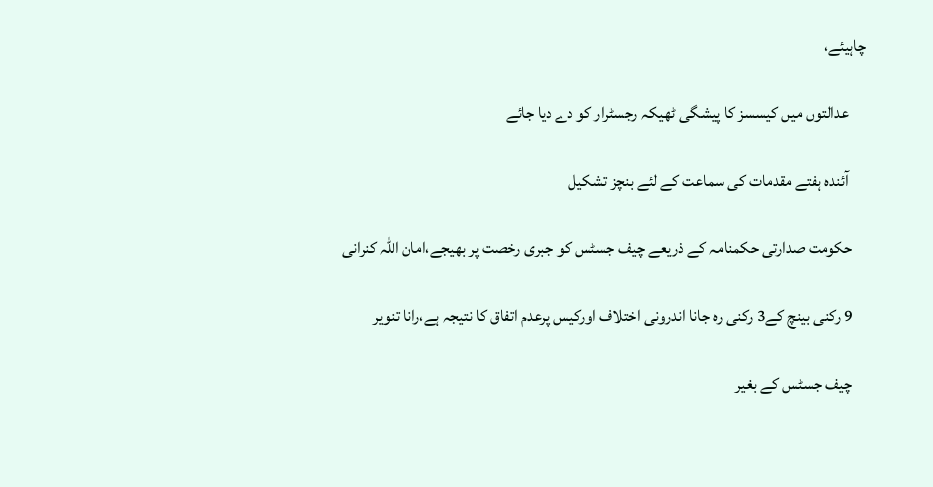چاہیئے،

     عدالتوں میں کیسسز کا پیشگی ٹھیکہ رجسٹرار کو دے دیا جائے

     آئندہ ہفتے مقدمات کی سماعت کے لئے بنچز تشکیل

    حکومت صدارتی حکمنامہ کے ذریعے چیف جسٹس کو جبری رخصت پر بھیجے،امان اللہ کنرانی

    9 رکنی بینچ کے3 رکنی رہ جانا اندرونی اختلاف اورکیس پرعدم اتفاق کا نتیجہ ہے،رانا تنویر

    چیف جسٹس کے بغیر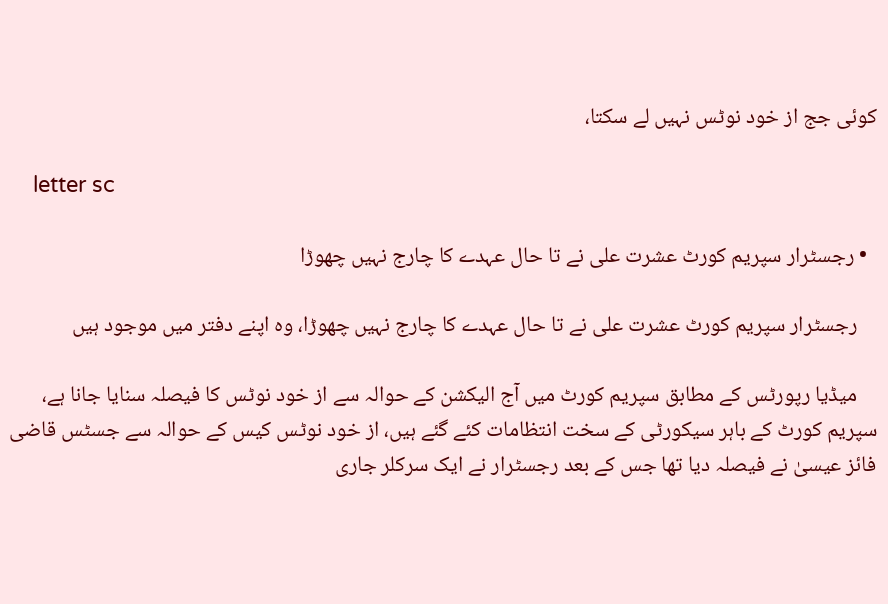کوئی جج از خود نوٹس نہیں لے سکتا،

    letter sc

  • رجسٹرار سپریم کورٹ عشرت علی نے تا حال عہدے کا چارج نہیں چھوڑا

    رجسٹرار سپریم کورٹ عشرت علی نے تا حال عہدے کا چارج نہیں چھوڑا، وہ اپنے دفتر میں موجود ہیں

    میڈیا رپورٹس کے مطابق سپریم کورٹ میں آج الیکشن کے حوالہ سے از خود نوٹس کا فیصلہ سنایا جانا ہے، سپریم کورٹ کے باہر سیکورٹی کے سخت انتظامات کئے گئے ہیں، از خود نوٹس کیس کے حوالہ سے جسٹس قاضی فائز عیسیٰ نے فیصلہ دیا تھا جس کے بعد رجسٹرار نے ایک سرکلر جاری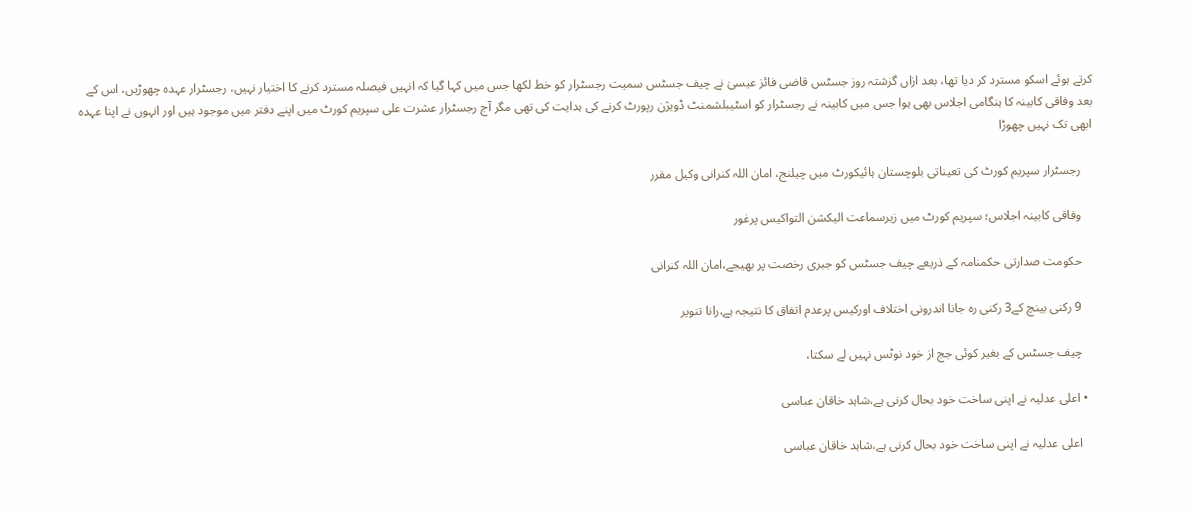کرتے ہوئے اسکو مسترد کر دیا تھا، بعد ازاں گزشتہ روز جسٹس قاضی فائز عیسیٰ نے چیف جسٹس سمیت رجسٹرار کو خط لکھا جس میں کہا گیا کہ انہیں فیصلہ مسترد کرنے کا اختیار نہیں، رجسٹرار عہدہ چھوڑیں، اس کے بعد وفاقی کابینہ کا ہنگامی اجلاس بھی ہوا جس میں کابینہ نے رجسٹرار کو اسٹیبلشمنٹ ڈویژن رپورٹ کرنے کی ہدایت کی تھی مگر آج رجسٹرار عشرت علی سپریم کورٹ میں اپنے دفتر میں موجود ہیں اور انہوں نے اپنا عہدہ ابھی تک نہیں چھوڑا

    رجسٹرار سپریم کورٹ کی تعیناتی بلوچستان ہائیکورٹ میں چیلنج، امان اللہ کنرانی وکیل مقرر

    وفاقی کابینہ اجلاس؛ سپریم کورٹ میں زیرسماعت الیکشن التواکیس پرغور

    حکومت صدارتی حکمنامہ کے ذریعے چیف جسٹس کو جبری رخصت پر بھیجے،امان اللہ کنرانی

    9 رکنی بینچ کے3 رکنی رہ جانا اندرونی اختلاف اورکیس پرعدم اتفاق کا نتیجہ ہے،رانا تنویر

    چیف جسٹس کے بغیر کوئی جج از خود نوٹس نہیں لے سکتا،

  • اعلی عدلیہ نے اپنی ساخت خود بحال کرنی ہے،شاہد خاقان عباسی

    اعلی عدلیہ نے اپنی ساخت خود بحال کرنی ہے،شاہد خاقان عباسی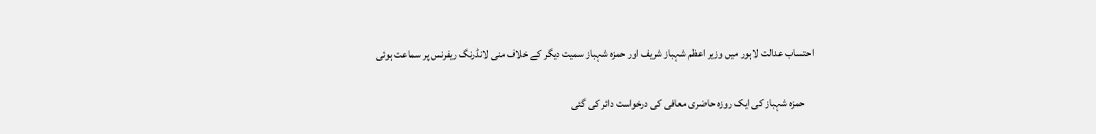احتساب عدالت لاہور میں وزیر اعظم شہباز شریف اور حمزہ شہباز سمیت دیگر کے خلاف منی لانڈرنگ ریفرنس پر سماعت ہوئی

    حمزہ شہباز کی ایک روزہ حاضری معافی کی درخواست دائر کی گئی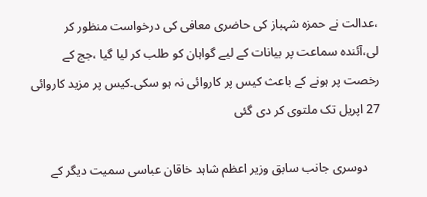،عدالت نے حمزہ شہباز کی حاضری معافی کی درخواست منظور کر لی،آئندہ سماعت پر بیانات کے لیے گواہان کو طلب کر لیا گیا ،جج کے رخصت پر ہونے کے باعث کیس پر کاروائی نہ ہو سکی۔کیس پر مزید کاروائی 27 اپریل تک ملتوی کر دی گئی

    دوسری جانب سابق وزیر اعظم شاہد خاقان عباسی سمیت دیگر کے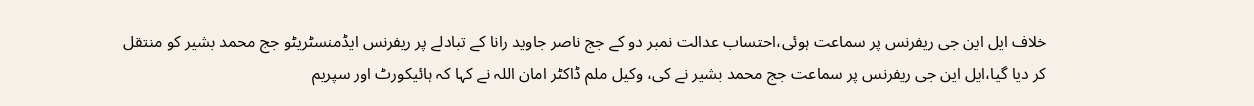خلاف ایل این جی ریفرنس پر سماعت ہوئی،احتساب عدالت نمبر دو کے جج ناصر جاوید رانا کے تبادلے پر ریفرنس ایڈمنسٹریٹو جج محمد بشیر کو منتقل کر دیا گیا،ایل این جی ریفرنس پر سماعت جج محمد بشیر نے کی، وکیل ملم ڈاکٹر امان اللہ نے کہا کہ ہائیکورٹ اور سپریم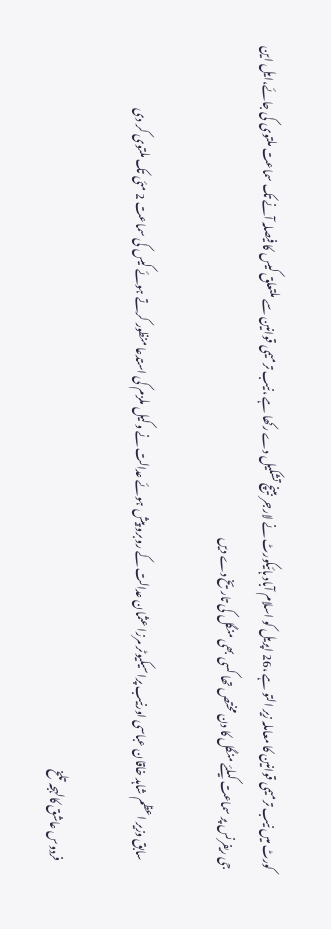کورٹ میں نیب ترمیمی قوانین کا معاملہ زیر التو ہے ،26 اپریل کو اسلام آباد ہائیکورٹ نے لارجر بینچ تشکیل دے رکھا ہے ،نیب ترمیمی قوانین سے ملتعلق کیس کا فیصلہ آنے تک سماعت ملتوی کی جائے،ایل این جی ریفرنس پر سماعت کیلئے منگل کا دن مختص تھا کسی بھی منگل کی تاریخ دے دیں

    سابق وزیر اعظم شاہد خاقان عباسی اورنیب پراسیکیوٹر مرزا عثمان عدالت کے روبرو پیش ہوئے عدالت نے وکیل ملزم کی استدعا منظور کرتے ہوئے کیس کی سماعت 2 مئی تک ملتوی کر دی

    فردوس عاشق کالہجہ تلخ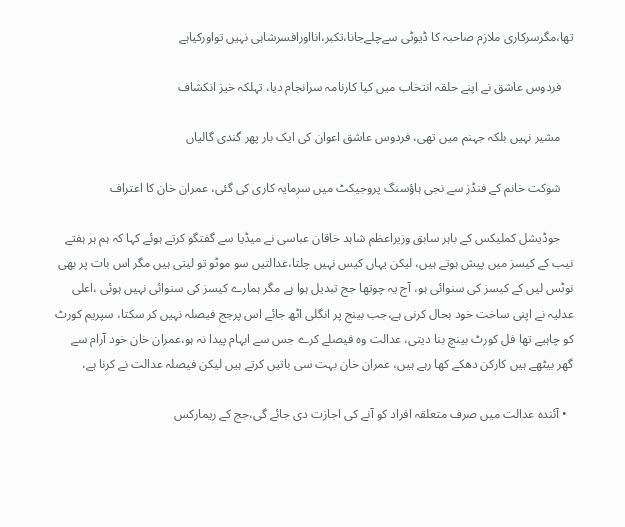تھا،مگرسرکاری ملازم صاحبہ کا ڈیوٹی سےچلےجانا،تکبر،انااورافسرشاہی نہیں تواورکیاہے

    فردوس عاشق نے اپنے حلقہ انتخاب میں کیا کارنامہ سرانجام دیا، تہلکہ خیز انکشاف

    مشیر نہیں بلکہ جہنم میں تھی، فردوس عاشق اعوان کی ایک بار پھر گندی گالیاں

    شوکت خانم کے فنڈز سے نجی ہاؤسنگ پروجیکٹ میں سرمایہ کاری کی گئی، عمران خان کا اعتراف

    جوڈیشل کملیکس کے باہر سابق وزیراعظم شاہد خاقان عباسی نے میڈیا سے گفتگو کرتے ہوئے کہا کہ ہم ہر ہفتے نیب کے کیسز میں پیش ہوتے ہیں، لیکن یہاں کیس نہیں چلتا،عدالتیں سو موٹو تو لیتی ہیں مگر اس بات پر بھی نوٹس لیں کے کیسز کی سنوائی ہو، آج یہ چوتھا جج تبدیل ہوا ہے مگر ہمارے کیسز کی سنوائی نہیں ہوئی ،اعلی عدلیہ نے اپنی ساخت خود بحال کرنی ہے،جب بینج پر انگلی اٹھ جائے اس پرجج فیصلہ نہیں کر سکتا، سپریم کورٹ کو چاہیے تھا فل کورٹ بینچ بنا دیتی، عدالت وہ فیصلے کرے جس سے ابہام پیدا نہ ہو،عمران خان خود آرام سے گھر بیٹھے ہیں کارکن دھکے کھا رہے ہیں، عمران خان بہت سی باتیں کرتے ہیں لیکن فیصلہ عدالت نے کرنا ہے،

  • آئندہ عدالت میں صرف متعلقہ افراد کو آنے کی اجازت دی جائے گی،جج کے ریمارکس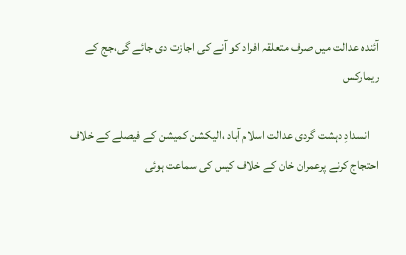آئندہ عدالت میں صرف متعلقہ افراد کو آنے کی اجازت دی جائے گی،جج کے ریمارکس

    انسدادِ دہشت گردی عدالت اسلام آباد ،الیکشن کمیشن کے فیصلے کے خلاف احتجاج کرنے پرعمران خان کے خلاف کیس کی سماعت ہوئی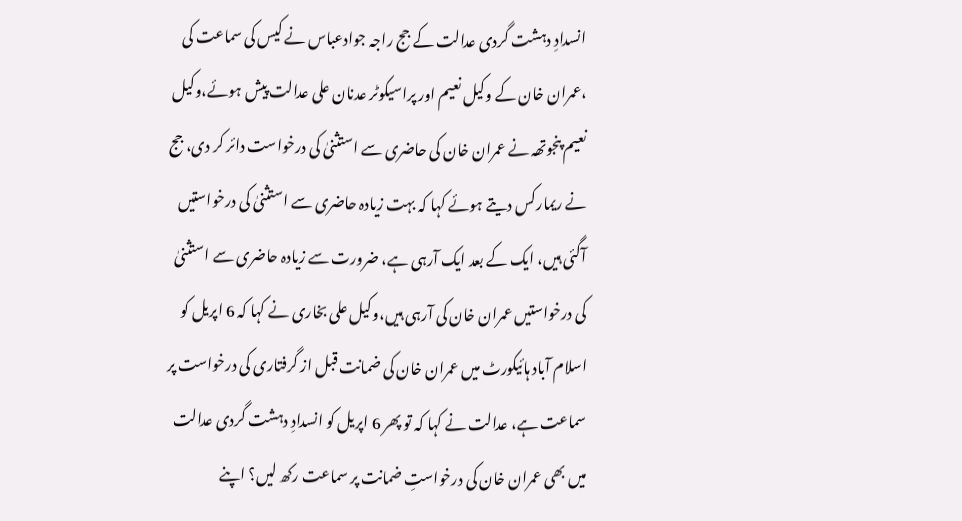انسدادِ دہشت گردی عدالت کے جج راجہ جوادعباس نے کیس کی سماعت کی ،عمران خان کے وکیل نعیم اور پراسیکوٹر عدنان علی عدالت پیش ہوئے،وکیل نعیم پنجوتھہ نے عمران خان کی حاضری سے استثنیٰ کی درخواست دائر کر دی، جج نے ریمارکس دیتے ہوئے کہا کہ بہت زیادہ حاضری سے استثنیٰ کی درخواستیں آگئی ہیں، ایک کے بعد ایک آرہی ہے، ضرورت سے زیادہ حاضری سے استثنیٰ کی درخواستیں عمران خان کی آرہی ہیں،وکیل علی بخاری نے کہا کہ 6 اپریل کو اسلام آباد ہائیکورٹ میں عمران خان کی ضمانت قبل از گرفتاری کی درخواست پر سماعت ہے، عدالت نے کہا کہ تو پھر 6 اپریل کو انسدادِ دہشت گردی عدالت میں بھی عمران خان کی درخواستِ ضمانت پر سماعت رکھ لیں؟ اپنے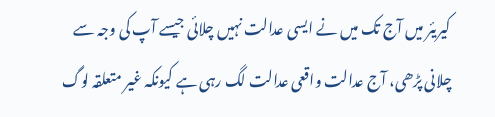کیریئر میں آج تک میں نے ایسی عدالت نہیں چلائی جیسے آپ کی وجہ سے چلانی پڑھی، آج عدالت واقعی عدالت لگ رہی ہے کیونکہ غیر متعلقہ لوگ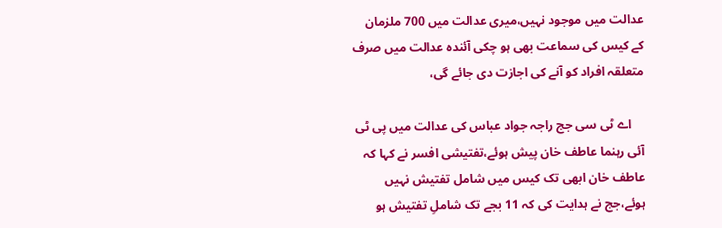عدالت میں موجود نہیں،میری عدالت میں 700 ملزمان کے کیس کی سماعت بھی ہو چکی آئندہ عدالت میں صرف متعلقہ افراد کو آنے کی اجازت دی جائے گی،

    اے ٹی سی جج راجہ جواد عباس کی عدالت میں پی ٹی آئی رہنما عاطف خان پیش ہوئے،تفتیشی افسر نے کہا کہ عاطف خان ابھی تک کیس میں شامل تفتیش نہیں ہوئے،جج نے ہدایت کی کہ 11 بجے تک شاملِ تفتیش ہو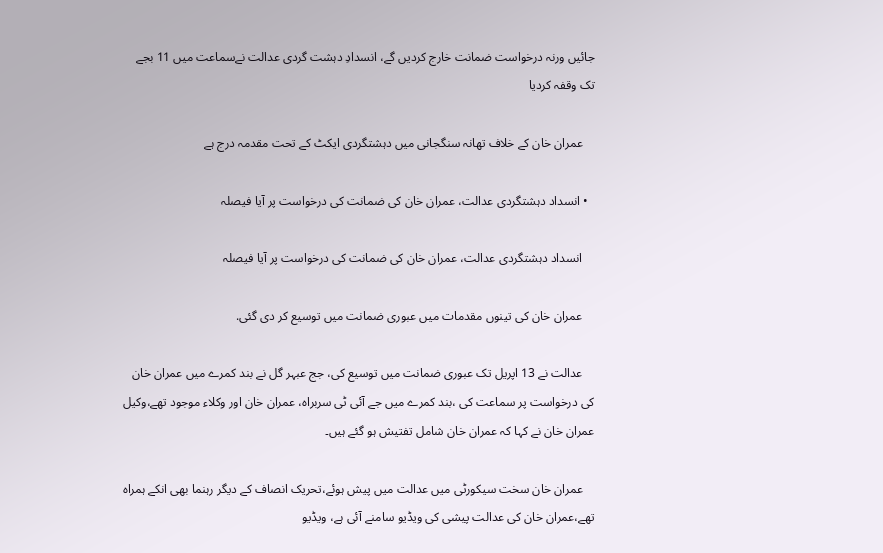جائیں ورنہ درخواست ضمانت خارج کردیں گے، انسدادِ دہشت گردی عدالت نےسماعت میں 11 بجے تک وقفہ کردیا

    عمران خان کے خلاف تھانہ سنگجانی میں دہشتگردی ایکٹ کے تحت مقدمہ درج ہے

  • انسداد دہشتگردی عدالت، عمران خان کی ضمانت کی درخواست پر آیا فیصلہ

    انسداد دہشتگردی عدالت، عمران خان کی ضمانت کی درخواست پر آیا فیصلہ

    عمران خان کی تینوں مقدمات میں عبوری ضمانت میں توسیع کر دی گئی.

    عدالت نے 13 اپریل تک عبوری ضمانت میں توسیع کی، جج عبہر گل نے بند کمرے میں عمران خان کی درخواست پر سماعت کی ،بند کمرے میں جے آئی ٹی سربراہ، عمران خان اور وکلاء موجود تھے،وکیل عمران خان نے کہا کہ عمران خان شامل تفتیش ہو گئے ہیں۔

    عمران‌ خان سخت سیکورٹی میں عدالت میں پیش ہوئے،تحریک انصاف کے دیگر رہنما بھی انکے ہمراہ تھے،عمران خان کی عدالت پیشی کی ویڈیو سامنے آئی ہے، ویڈیو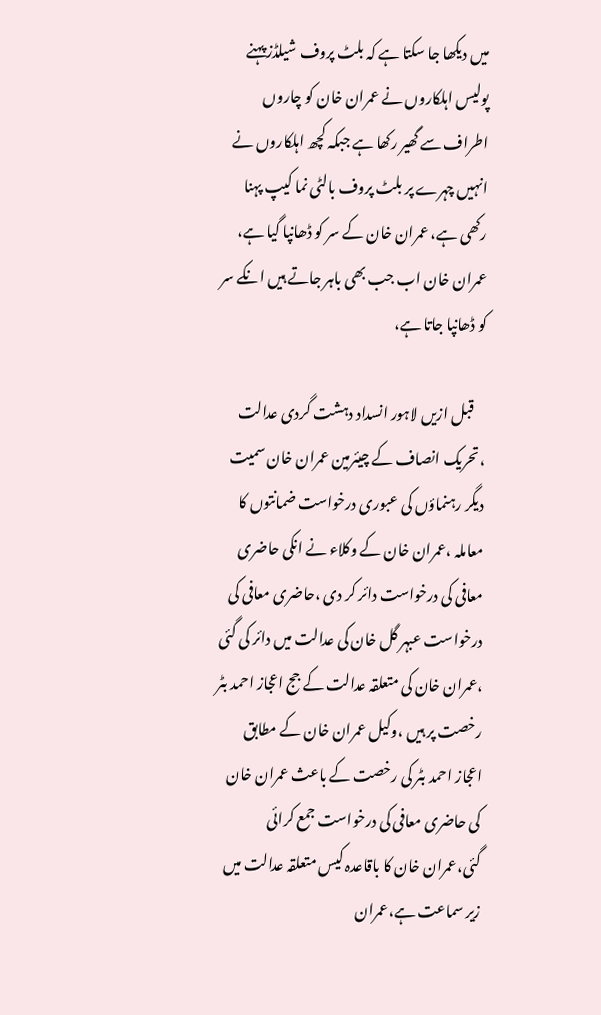میں دیکھا جا سکتا ہے کہ بلٹ پروف شیلڈز پہنے پولیس اہلکاروں نے عمران خان کو چاروں اطراف سے گھیر رکھا ہے جبکہ کچھ اہلکاروں نے انہیں چہرے پر بلٹ پروف بالٹی نما کیپ پہنا رکھی ہے، عمران خان کے سر کو ڈھانپا گیا ہے، عمران خان اب جب بھی باہر جاتے ہیں انکے سر کو ڈھانپا جاتا ہے،

    قبل ازیں لاہور انسداد دہشت گردی عدالت ،تحریک انصاف کے چیئرمین عمران خان سمیت دیگر رہنماؤں کی عبوری درخواست ضمانتوں کا معاملہ ،عمران خان کے وکلاء نے انکی حاضری معافی کی درخواست دائر کر دی ،حاضری معافی کی درخواست عبہر گل خان کی عدالت میں دائر کی گئی ،عمران خان کی متعلقہ عدالت کے جج اعجاز احمد بٹر رخصت پر ہیں ،وکیل عمران خان کے مطابق اعجاز احمد بٹر کی رخصت کے باعث عمران خان کی حاضری معافی کی درخواست جمع کرائی گئی،عمران خان کا باقاعدہ کیس متعلقہ عدالت میں زیر سماعت ہے،عمران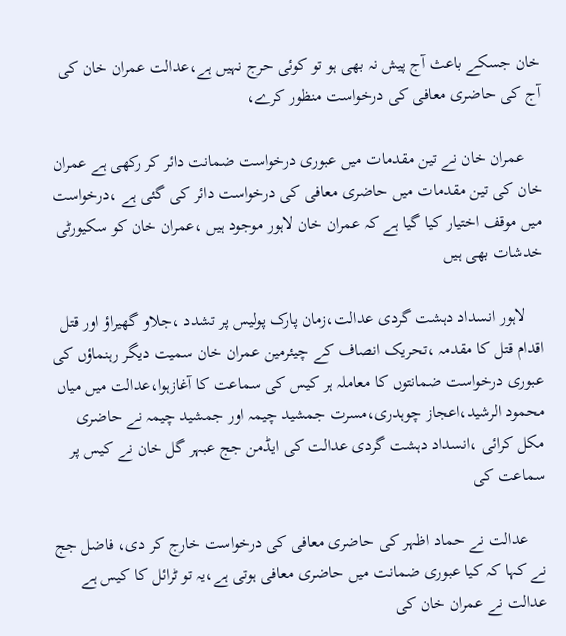خان جسکے باعث آج پیش نہ بھی ہو تو کوئی حرج نہیں ہے،عدالت عمران خان کی آج کی حاضری معافی کی درخواست منظور کرے،

    عمران خان نے تین مقدمات میں عبوری درخواست ضمانت دائر کر رکھی ہے عمران خان کی تین مقدمات میں حاضری معافی کی درخواست دائر کی گئی ہے ،درخواست میں موقف اختیار کیا گیا ہے کہ عمران خان لاہور موجود ہیں ،عمران خان کو سکیورٹی خدشات بھی ہیں

    لاہور انسداد دہشت گردی عدالت،زمان پارک پولیس پر تشدد ،جلاو گھیراؤ اور قتل اقدام قتل کا مقدمہ ،تحریک انصاف کے چیئرمین عمران خان سمیت دیگر رہنماؤں کی عبوری درخواست ضمانتوں کا معاملہ ہر کیس کی سماعت کا آغازہوا،عدالت میں میاں محمود الرشید،اعجاز چوہدری،مسرت جمشید چیمہ اور جمشید چیمہ نے حاضری مکل کرائی ،انسداد دہشت گردی عدالت کی ایڈمن جج عبہر گل خان نے کیس پر سماعت کی

    عدالت نے حماد اظہر کی حاضری معافی کی درخواست خارج کر دی، فاضل جج نے کہا کہ کیا عبوری ضمانت میں حاضری معافی ہوتی ہے،یہ تو ٹرائل کا کیس ہے عدالت نے عمران خان کی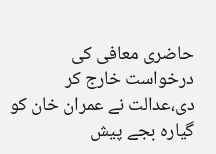حاضری معافی کی درخواست خارج کر دی،عدالت نے عمران خان کو گیارہ بجے پیش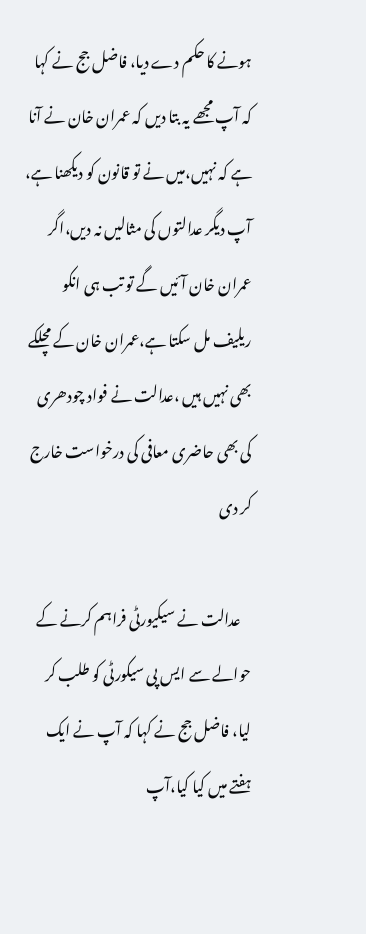ہونے کا حکم دے دیا، فاضل جج نے کہا کہ آپ مجھے یہ بتا دیں کہ عمران خان نے آنا ہے کہ نہیں،میں نے تو قانون کو دیکھنا ہے، آپ دیگر عدالتوں کی مثالیں نہ دیں،اگر عمران خان آئیں گے تو تب ہی انکو ریلیف مل سکتا ہے،عمران خان کے مچلکے بھی نہیں ہیں ،عدالت نے فواد چودھری کی بھی حاضری معافی کی درخواست خارج کر دی

    عدالت نے سیکیورٹی فراہم کرنے کے حوالے سے ایس پی سیکورٹی کو طلب کر لیا، فاضل جج نے کہا کہ آپ نے ایک ہفتے میں کیا کیا،آپ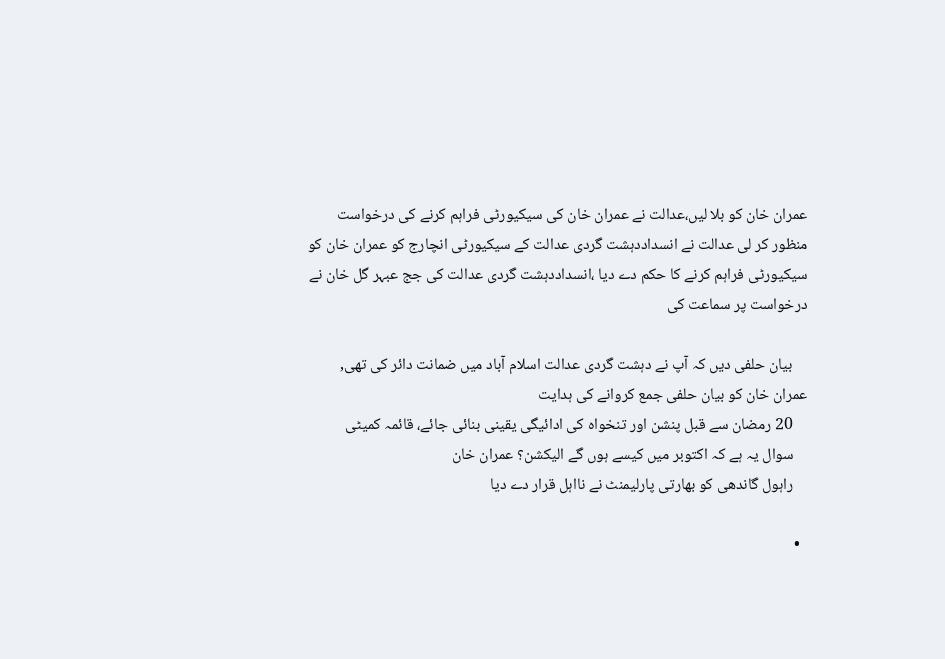عمران خان کو بلا لیں،عدالت نے عمران خان کی سیکیورٹی فراہم کرنے کی درخواست منظور کر لی عدالت نے انسداددہشت گردی عدالت کے سیکیورٹی انچارج کو عمران خان کو سیکیورٹی فراہم کرنے کا حکم دے دیا ،انسداددہشت گردی عدالت کی جج عبہر گل خان نے درخواست پر سماعت کی

    بیان حلفی دیں کہ آپ نے دہشت گردی عدالت اسلام آباد میں ضمانت دائر کی تھی, عمران خان کو بیان حلفی جمع کروانے کی ہدایت
    20 رمضان سے قبل پنشن اور تنخواہ کی ادائیگی یقینی بنائی جائے، قائمہ کمیٹی
    سوال یہ ہے کہ اکتوبر میں کیسے ہوں گے الیکشن؟ عمران خان
    راہول گاندھی کو بھارتی پارلیمنٹ نے نااہل قرار دے دیا

  •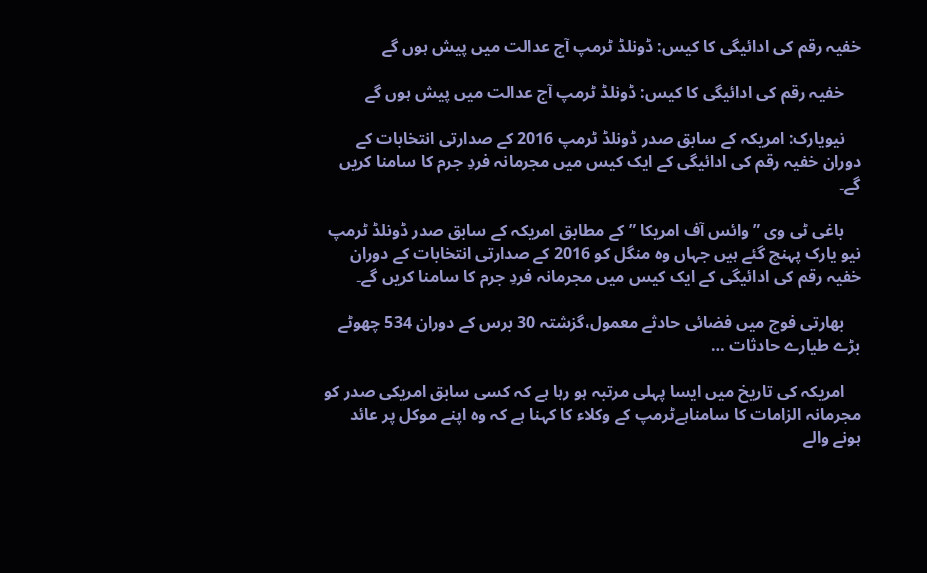خفیہ رقم کی ادائیگی کا کیس: ڈونلڈ ٹرمپ آج عدالت میں پیش ہوں گے

    خفیہ رقم کی ادائیگی کا کیس: ڈونلڈ ٹرمپ آج عدالت میں پیش ہوں گے

    نیویارک: امریکہ کے سابق صدر ڈونلڈ ٹرمپ 2016 کے صدارتی انتخابات کے دوران خفیہ رقم کی ادائیگی کے ایک کیس میں مجرمانہ فردِ جرم کا سامنا کریں گے۔

    باغی ٹی وی ” وائس آف امریکا ” کے مطابق امریکہ کے سابق صدر ڈونلڈ ٹرمپ نیو یارک پہنچ گئے ہیں جہاں وہ منگل کو 2016 کے صدارتی انتخابات کے دوران خفیہ رقم کی ادائیگی کے ایک کیس میں مجرمانہ فردِ جرم کا سامنا کریں گے۔

    بھارتی فوج میں فضائی حادثے معمول،گزشتہ 30 برس کے دوران 534 چھوٹے بڑے طیارے حادثات …

    امریکہ کی تاریخ میں ایسا پہلی مرتبہ ہو رہا ہے کہ کسی سابق امریکی صدر کو مجرمانہ الزامات کا سامناہےٹرمپ کے وکلاء کا کہنا ہے کہ وہ اپنے موکل پر عائد ہونے والے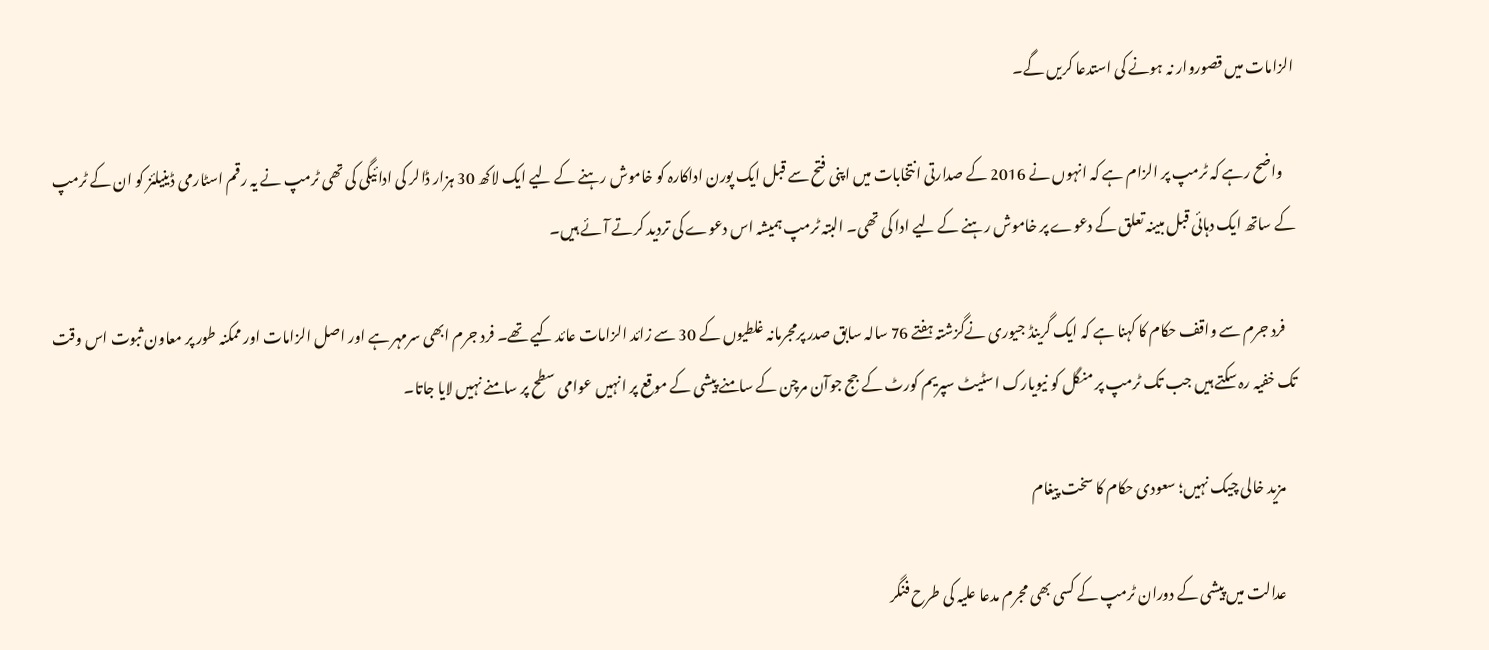الزامات میں قصوروار نہ ہونے کی استدعا کریں گے۔

    واضح رہے کہ ٹرمپ پر الزام ہے کہ انہوں نے 2016 کے صدارتی انتخابات میں اپنی فتح سے قبل ایک پورن اداکارہ کو خاموش رہنے کے لیے ایک لاکھ 30 ہزار ڈالر کی ادائیگی کی تھی ٹرمپ نے یہ رقم اسٹارمی ڈینیلئز کو ان کے ٹرمپ کے ساتھ ایک دہائی قبل مبینہ تعلق کے دعوے پر خاموش رہنے کے لیے ادا کی تھی۔ البتہ ٹرمپ ہمیشہ اس دعوے کی تردید کرتے آئے ہیں۔

    فرد جرم سے واقف حکام کا کہنا ہے کہ ایک گرینڈ جیوری نےگزشتہ ہفتے 76 سالہ سابق صدر پرمجرمانہ غلطیوں کے 30 سے زائد الزامات عائد کیے تھے۔ فرد جرم ابھی سرمہر ہے اور اصل الزامات اور ممکنہ طور پر معاون ثبوت اس وقت تک خفیہ رہ سکتے ہیں جب تک ٹرمپ پر منگل کو نیویارک اسٹیٹ سپریم کورٹ کے جج جوآن مرچن کے سامنے پیشی کے موقع پر انہیں عوامی سطح پر سامنے نہیں لایا جاتا۔

    مزید خالی چیک نہیں؛ سعودی حکام کا سخت پیغام

    عدالت میں پیشی کے دوران ٹرمپ کے کسی بھی مجرم مدعا علیہ کی طرح فنگر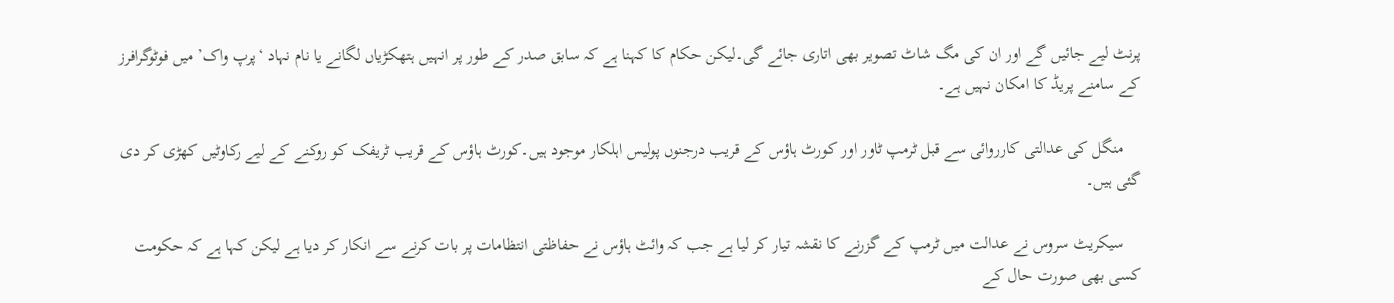پرنٹ لیے جائیں گے اور ان کی مگ شاٹ تصویر بھی اتاری جائے گی۔لیکن حکام کا کہنا ہے کہ سابق صدر کے طور پر انہیں ہتھکڑیاں لگانے یا نام نہاد ‘پرپ واک’ میں فوٹوگرافرز کے سامنے پریڈ کا امکان نہیں ہے۔

    منگل کی عدالتی کارروائی سے قبل ٹرمپ ٹاور اور کورٹ ہاؤس کے قریب درجنوں پولیس اہلکار موجود ہیں۔کورٹ ہاؤس کے قریب ٹریفک کو روکنے کے لیے رکاوٹیں کھڑی کر دی گئی ہیں۔

    سیکریٹ سروس نے عدالت میں ٹرمپ کے گزرنے کا نقشہ تیار کر لیا ہے جب کہ وائٹ ہاؤس نے حفاظتی انتظامات پر بات کرنے سے انکار کر دیا ہے لیکن کہا ہے کہ حکومت کسی بھی صورت حال کے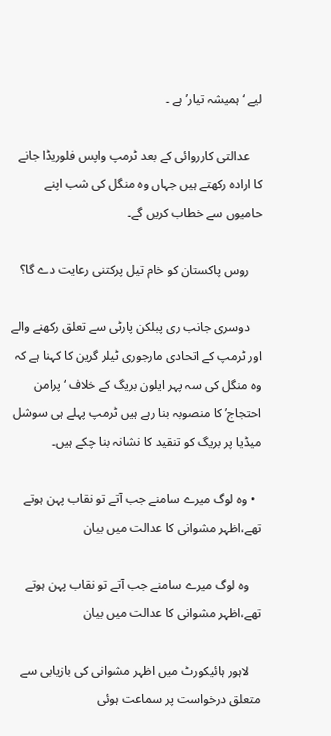لیے ‘ہمیشہ تیار’ ہے ۔

    عدالتی کارروائی کے بعد ٹرمپ واپس فلوریڈا جانے کا ارادہ رکھتے ہیں جہاں وہ منگل کی شب اپنے حامیوں سے خطاب کریں گے۔

    روس پاکستان کو خام تیل پرکتنی رعایت دے گا؟

    دوسری جانب ری پبلکن پارٹی سے تعلق رکھنے والے اور ٹرمپ کے اتحادی مارجوری ٹیلر گرین کا کہنا ہے کہ وہ منگل کی سہ پہر ایلون بریگ کے خلاف ‘پرامن احتجاج’ کا منصوبہ بنا رہے ہیں ٹرمپ پہلے ہی سوشل میڈیا پر بریگ کو تنقید کا نشانہ بنا چکے ہیں۔

  • وہ لوگ میرے سامنے جب آتے تو نقاب پہن ہوتے تھے،اظہر مشوانی کا عدالت میں بیان

    وہ لوگ میرے سامنے جب آتے تو نقاب پہن ہوتے تھے،اظہر مشوانی کا عدالت میں بیان

    لاہور ہائیکورٹ میں اظہر مشوانی کی بازیابی سے متعلق درخواست پر سماعت ہوئی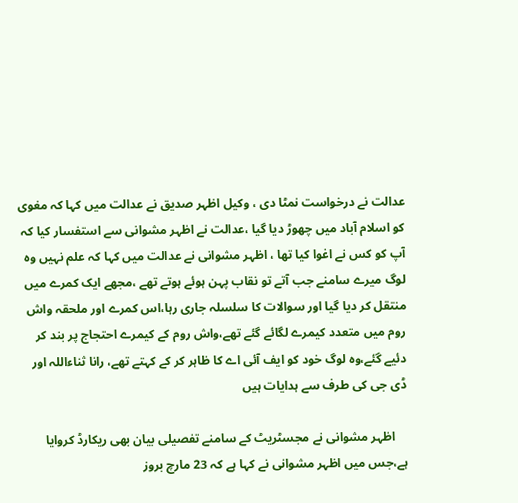عدالت نے درخواست نمٹا دی ، وکیل اظہر صدیق نے عدالت میں کہا کہ مغوی کو اسلام آباد میں چھوڑ دیا گیا ،عدالت نے اظہر مشوانی سے استفسار کیا کہ آپ کو کس نے اغوا کیا تھا ، اظہر مشوانی نے عدالت میں کہا کہ علم نہیں وہ لوگ میرے سامنے جب آتے تو نقاب پہن ہوئے ہوتے تھے ،مجھے ایک کمرے میں منتقل کر دیا گیا اور سوالات کا سلسلہ جاری رہا،اس کمرے اور ملحقہ واش روم میں متعدد کیمرے لگائے گئے تھے،واش روم کے کیمرے احتجاج پر بند کر دئیے گئے،وہ لوگ خود کو ایف آئی اے کا ظاہر کر کے کہتے تھے، رانا ثناءاللہ اور ڈی جی کی طرف سے ہدایات ہیں

    اظہر مشوانی نے مجسٹریٹ کے سامنے تفصیلی بیان بھی ریکارڈ کروایا ہے،جس میں اظہر مشوانی نے کہا ہے کہ 23 مارچ بروز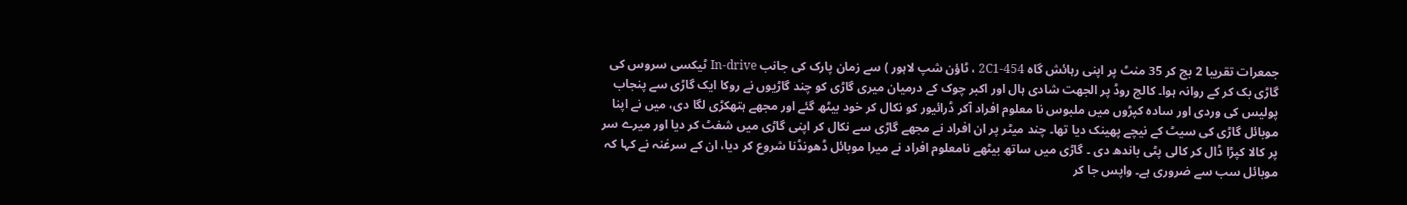جمعرات تقریبا 2 بج کر 35 منٹ پر اپنی رہائش گاہ 2C1-454 ، ٹاؤن شپ لاہور ) سے زمان پارک کی جانب In-drive ٹیکسی سروس کی گاڑی بک کر کے روانہ ہوا۔ کالج روڈ پر الجھت شادی ہال اور اکبر چوک کے درمیان میری گاڑی کو چند گاڑیوں نے روکا ایک گاڑی سے پنجاب پولیس کی وردی اور سادہ کپڑوں میں ملبوس نا معلوم افراد آکر ڈرائیور کو نکال کر خود بیٹھ گئے اور مجھے ہتھکڑی لگا دی، میں نے اپنا موبائل گاڑی کی سیٹ کے نیچے پھینک دیا تھا۔ چند میٹر پر ان افراد نے مجھے گاڑی سے نکال کر اپنی گاڑی میں شفٹ کر دیا اور میرے سر پر کالا کپڑا ڈال کر کالی پٹی باندھ دی ۔ گاڑی میں ساتھ بیٹھے نامعلوم افراد نے میرا موبائل ڈھونڈنا شروع کر دیا، ان کے سرغنہ نے کہا کہ موبائل سب سے ضروری ہے۔ واپس جا کر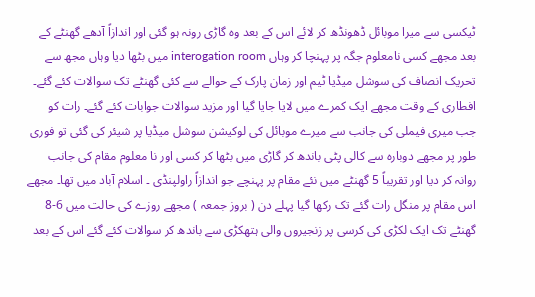ٹیکسی سے میرا موبائل ڈھونڈھ کر لائے اس کے بعد وہ گاڑی رونہ ہو گئی اور اندازاً آدھے گھنٹے کے بعد مجھے کسی نامعلوم جگہ پر پہنچا کر وہاں interogation room میں بٹھا دیا وہاں مجھ سے تحریک انصاف کی سوشل میڈیا ٹیم اور زمان پارک کے حوالے سے کئی گھنٹے تک سوالات کئے گئے۔ افطاری کے وقت مجھے ایک کمرے میں لایا جایا گیا اور مزید سوالات جوابات کئے گئے۔ رات کو جب میری فیملی کی جانب سے میرے موبائل کی لوکیشن سوشل میڈیا پر شیئر کی گئی تو فوری طور پر مجھے دوبارہ سے کالی پٹی باندھ کر گاڑی میں بٹھا کر کسی اور نا معلوم مقام کی جانب روانہ کر دیا اور تقریباً 5 گھنٹے میں نئے مقام پر پہنچے جو اندازاً راولپنڈی ۔ اسلام آباد میں تھا۔ مجھے اس مقام پر منگل رات گئے تک رکھا گیا پہلے دن ( بروز جمعہ ) مجھے روزے کی حالت میں 6-8 گھنٹے تک ایک لکڑی کی کرسی پر زنجیروں والی ہتھکڑی سے باندھ کر سوالات کئے گئے اس کے بعد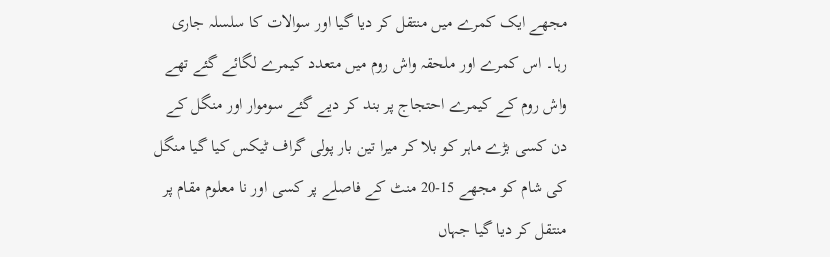مجھے ایک کمرے میں منتقل کر دیا گیا اور سوالات کا سلسلہ جاری رہا۔ اس کمرے اور ملحقہ واش روم میں متعدد کیمرے لگائے گئے تھے واش روم کے کیمرے احتجاج پر بند کر دیے گئے سوموار اور منگل کے دن کسی بڑے ماہر کو بلا کر میرا تین بار پولی گراف ٹیکس کیا گیا منگل کی شام کو مجھے 15-20 منٹ کے فاصلے پر کسی اور نا معلوم مقام پر منتقل کر دیا گیا جہاں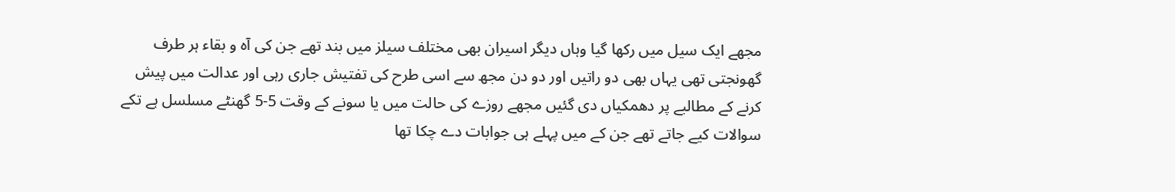مجھے ایک سیل میں رکھا گیا وہاں دیگر اسیران بھی مختلف سیلز میں بند تھے جن کی آہ و بقاء ہر طرف گھونجتی تھی یہاں بھی دو راتیں اور دو دن مجھ سے اسی طرح کی تفتیش جاری رہی اور عدالت میں پیش کرنے کے مطالبے پر دھمکیاں دی گئیں مجھے روزے کی حالت میں یا سونے کے وقت 5-5 گھنٹے مسلسل ہے تکے سوالات کیے جاتے تھے جن کے میں پہلے ہی جوابات دے چکا تھا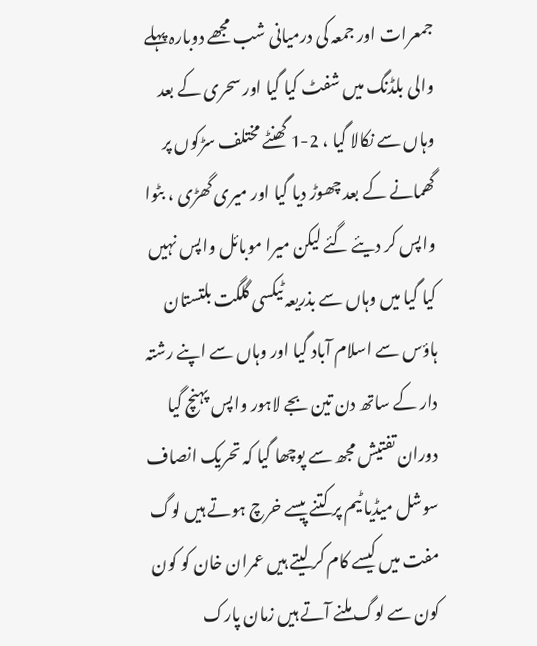جمعرات اور جمعہ کی درمیانی شب مجھے دوبارہ پہلے والی بلڈنگ میں شفٹ کیا گیا اور سحری کے بعد وہاں سے نکالا گیا ، 2-1 گھنٹے مختلف سڑکوں پر گھمانے کے بعد چھوڑ دیا گیا اور میری گھڑی ، بٹوا واپس کر دیئے گئے لیکن میرا موبائل واپس نہیں کیا گیا میں وہاں سے بذریعہ ٹیکسی گلگت بلتستان ہاؤس سے اسلام آباد گیا اور وہاں سے اپنے رشتہ دار کے ساتھ دن تین بجے لاہور واپس پہنچ گیا دوران تفتیش مجھ سے پوچھا گیا کہ تحریک انصاف سوشل میڈیا ٹیم پر کتنے پیسے خرچ ہوتے ہیں لوگ مفت میں کیسے کام کر لیتے ہیں عمران خان کو کون کون سے لوگ ملنے آتے ہیں زمان پارک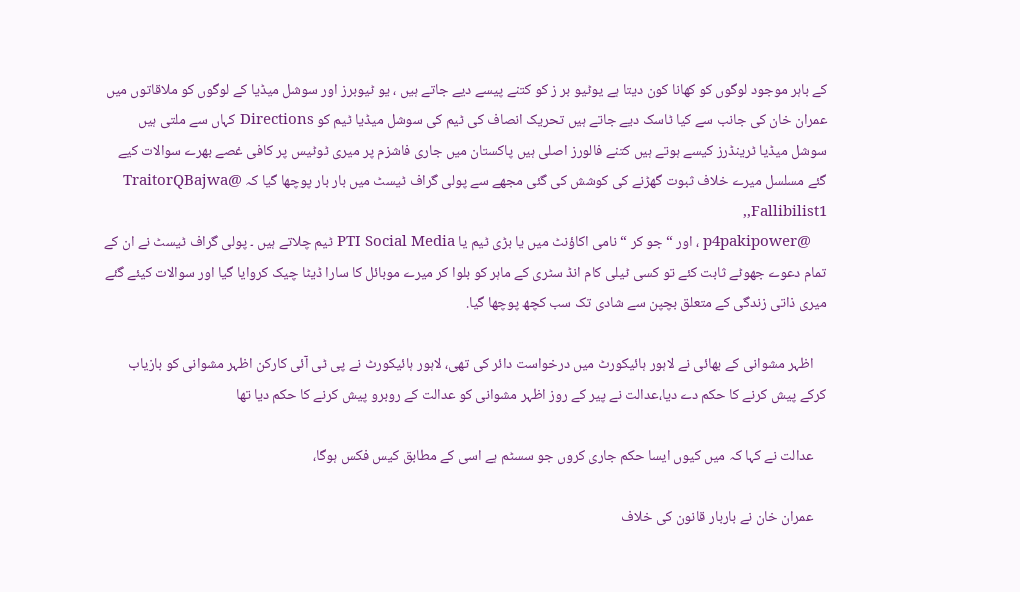کے باہر موجود لوگوں کو کھانا کون دیتا ہے یوٹیو بر ز کو کتنے پیسے دیے جاتے ہیں ، یو ٹیوبرز اور سوشل میڈیا کے لوگوں کو ملاقاتوں میں عمران خان کی جانب سے کیا ٹاسک دیے جاتے ہیں تحریک انصاف کی ٹیم کی سوشل میڈیا ٹیم کو Directions کہاں سے ملتی ہیں سوشل میڈیا ٹرینڈرز کیسے ہوتے ہیں کتنے فالورز اصلی ہیں پاکستان میں جاری فاشزم پر میری ٹوٹیس پر کافی غصے بھرے سوالات کیے گئے مسلسل میرے خلاف ثبوت گھڑنے کی کوشش کی گئی مجھے سے پولی گراف ٹیسٹ میں بار بار پوچھا گیا کہ TraitorQBajwa@ ,Fallibilist1,
    @p4pakipower ، اور “ جو کر “ نامی اکاؤنٹ میں یا بڑی ٹیم یا PTI Social Media ٹیم چلاتے ہیں ۔ پولی گراف ٹیسٹ نے ان کے تمام دعوے جھوٹے ثابت کئے تو کسی ٹیلی کام انڈ سٹری کے ماہر کو بلوا کر میرے موبائل کا سارا ڈیٹا چیک کروایا گیا اور سوالات کیئے گئے میری ذاتی زندگی کے متعلق بچپن سے شادی تک سب کچھ پوچھا گیا.

    اظہر مشوانی کے بھائی نے لاہور ہائیکورٹ میں درخواست دائر کی تھی، لاہور ہائیکورٹ نے پی ٹی آئی کارکن اظہر مشوانی کو بازیاب کرکے پیش کرنے کا حکم دے دیا،عدالت نے پیر کے روز اظہر مشوانی کو عدالت کے روبرو پیش کرنے کا حکم دیا تھا

    عدالت نے کہا کہ میں کیوں ایسا حکم جاری کروں جو سسٹم ہے اسی کے مطابق کیس فکس ہوگا،

    عمران خان نے باربار قانون کی خلاف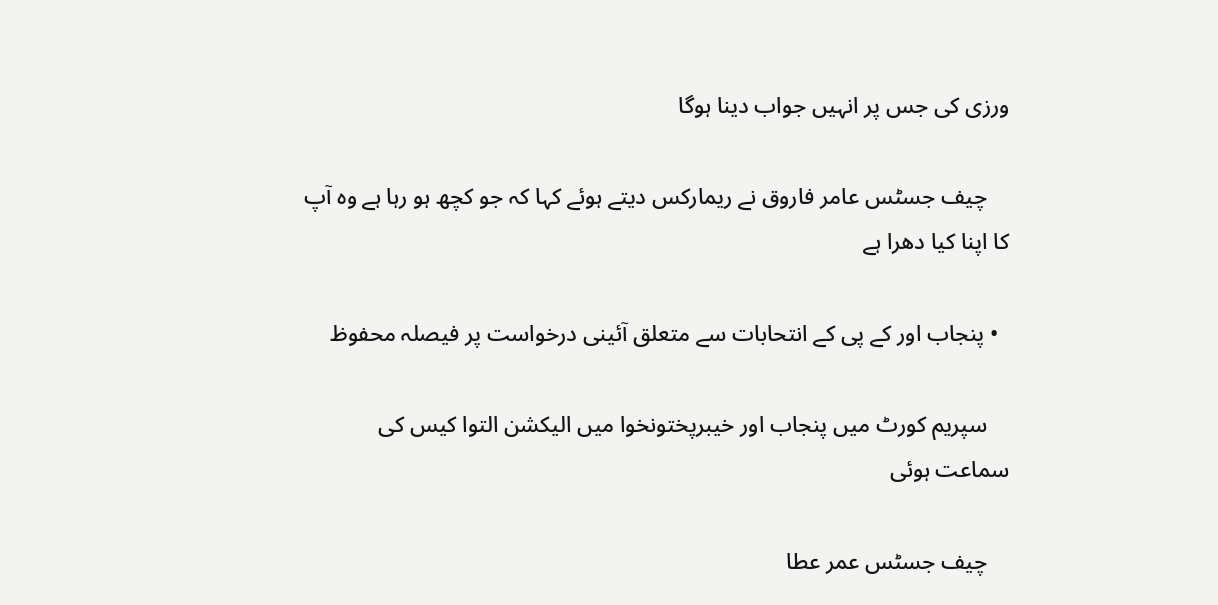ورزی کی جس پر انہیں جواب دینا ہوگا

    چیف جسٹس عامر فاروق نے ریمارکس دیتے ہوئے کہا کہ جو کچھ ہو رہا ہے وہ آپ کا اپنا کیا دھرا ہے

  • پنجاب اور کے پی کے انتحابات سے متعلق آئینی درخواست پر فیصلہ محفوظ

    سپریم کورٹ میں پنجاب اور خیبرپختونخوا میں الیکشن التوا کیس کی سماعت ہوئی

    چیف جسٹس عمر عطا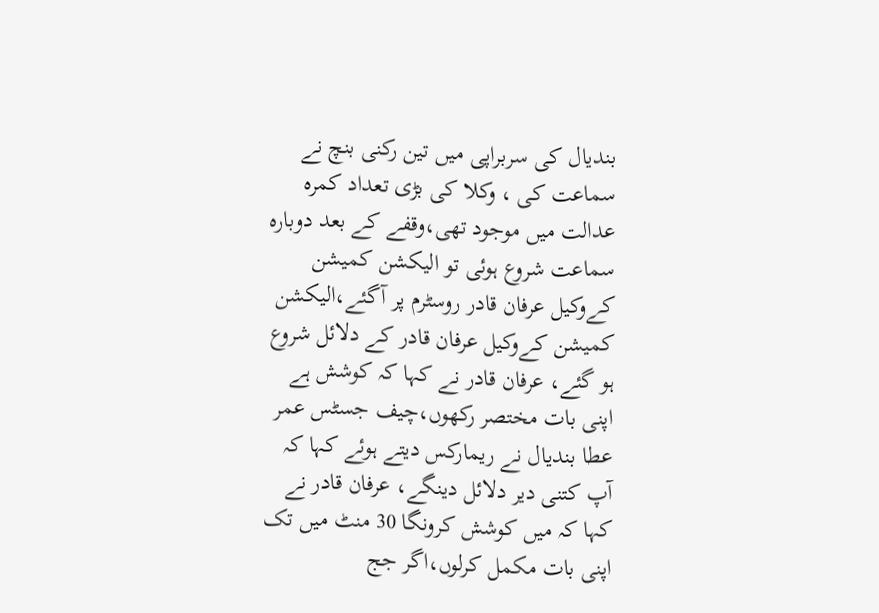بندیال کی سربراپی میں تین رکنی بنچ نے سماعت کی ، وکلا کی بڑی تعداد کمرہ عدالت میں موجود تھی،وقفے کے بعد دوبارہ سماعت شروع ہوئی تو الیکشن کمیشن کےوکیل عرفان قادر روسٹرم پر آگئے،الیکشن کمیشن کےوکیل عرفان قادر کے دلائل شروع ہو گئے، عرفان قادر نے کہا کہ کوشش ہے اپنی بات مختصر رکھوں،چیف جسٹس عمر عطا بندیال نے ریمارکس دیتے ہوئے کہا کہ آپ کتنی دیر دلائل دینگے، عرفان قادر نے کہا کہ میں کوشش کرونگا 30 منٹ میں تک اپنی بات مکمل کرلوں،اگر جج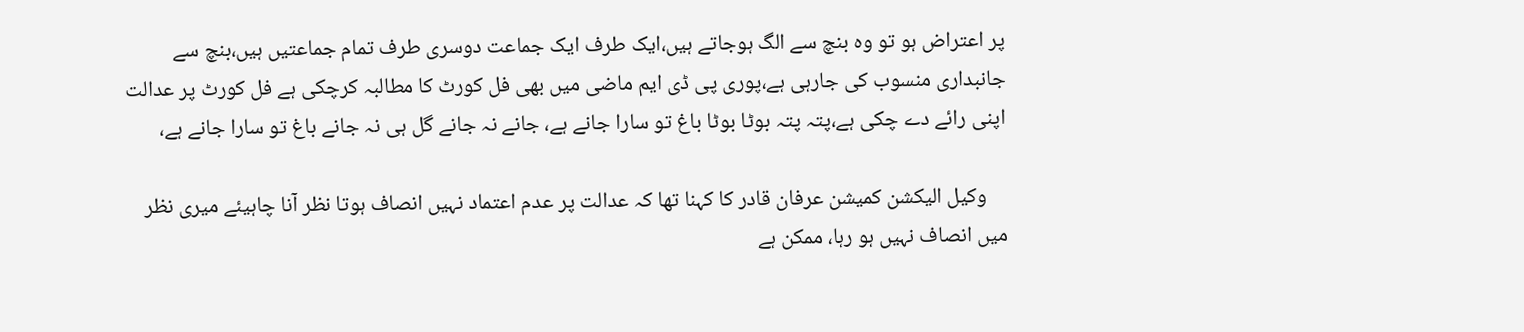پر اعتراض ہو تو وہ بنچ سے الگ ہوجاتے ہیں،ایک طرف ایک جماعت دوسری طرف تمام جماعتیں ہیں،بنچ سے جانبداری منسوب کی جارہی ہے،پوری پی ڈی ایم ماضی میں بھی فل کورٹ کا مطالبہ کرچکی ہے فل کورٹ پر عدالت اپنی رائے دے چکی ہے،پتہ پتہ بوٹا بوٹا باغ تو سارا جانے ہے، جانے نہ جانے گل ہی نہ جانے باغ تو سارا جانے ہے،

    وکیل الیکشن کمیشن عرفان قادر کا کہنا تھا کہ عدالت پر عدم اعتماد نہیں انصاف ہوتا نظر آنا چاہیئے میری نظر میں انصاف نہیں ہو رہا، ممکن ہے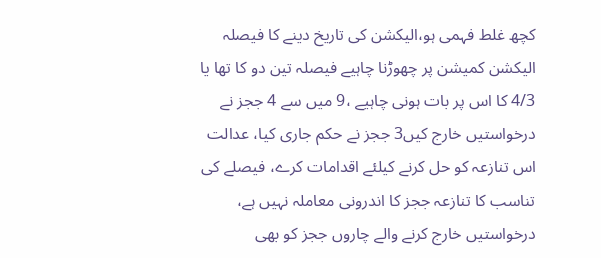کچھ غلط فہمی ہو،الیکشن کی تاریخ دینے کا فیصلہ الیکشن کمیشن پر چھوڑنا چاہیے فیصلہ تین دو کا تھا یا 4/3 کا اس پر بات ہونی چاہیے ،9 میں سے 4 ججز نے درخواستیں خارج کیں3 ججز نے حکم جاری کیا، عدالت اس تنازعہ کو حل کرنے کیلئے اقدامات کرے، فیصلے کی تناسب کا تنازعہ ججز کا اندرونی معاملہ نہیں ہے، درخواستیں خارج کرنے والے چاروں ججز کو بھی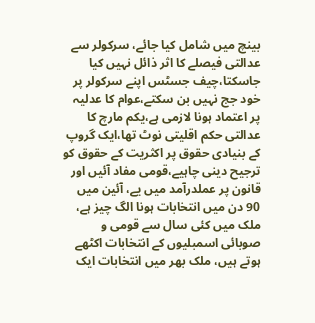بینچ میں شامل کیا جائے، سرکولر سے عدالتی فیصلے کا اثر ذائل نہیں کیا جاسکتا،چیف جسٹس اپنے سرکولر پر خود جج نہیں بن سکتے،عوام کا عدلیہ پر اعتماد ہونا لازمی ہے،یکم مارچ کا عدالتی حکم اقلیتی نوٹ تھا،ایک گروپ کے بنیادی حقوق پر اکثریت کے حقوق کو ترجیح دینی چاہیے،قومی مفاد آئیں اور قانون پر عملدرآمد میں یے، آئین میں 90 دن میں انتخابات ہونا الگ چیز ہے، ملک میں کئی سال سے قومی و صوبائی اسمبلیوں کے انتخابات اکٹھے ہوتے ہیں، ملک بھر میں انتخابات ایک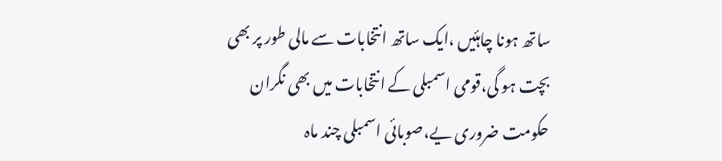ساتھ ہونا چاہئیں ،ایک ساتھ انتخابات سے مالی طور پر بھی بچت ہو گی،قومی اسمبلی کے انتخابات میں بھی نگران حکومت ضروری یے،صوبائی اسمبلی چند ماہ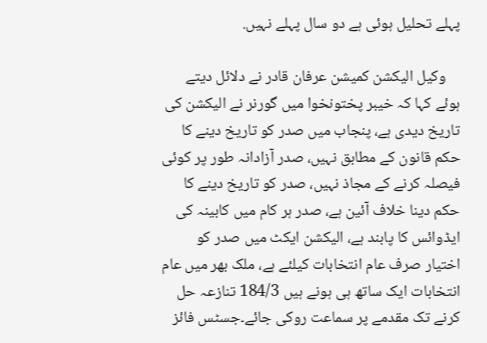پہلے تحلیل ہوئی ہے دو سال پہلے نہیں.

    وکیل الیکشن کمیشن عرفان قادر نے دلائل دیتے ہوئے کہا کہ خیبر پختونخوا میں گورنر نے الیکشن کی تاریخ دیدی ہے، پنجاب میں صدر کو تاریخ دینے کا حکم قانون کے مطابق نہیں، صدر آزادانہ طور پر کوئی فیصلہ کرنے کے مجاذ نہیں، صدر کو تاریخ دینے کا حکم دینا خلاف آئین ہے، صدر ہر کام میں کابینہ کی ایڈوائس کا پابند ہے، الیکشن ایکٹ میں صدر کو اختیار صرف عام انتخابات کیلئے ہے، ملک بھر میں عام انتخابات ایک ساتھ ہی ہونے ہیں 184/3 تنازعہ حل کرنے تک مقدمے پر سماعت روکی جائے۔جسٹس فائز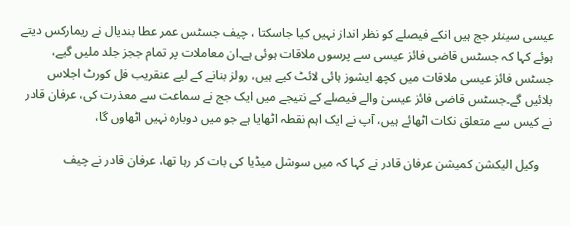عیسی سینئر جج ہیں انکے فیصلے کو نظر انداز نہیں کیا جاسکتا ، چیف جسٹس عمر عطا بندیال نے ریمارکس دیتے ہوئے کہا کہ جسٹس قاضی فائز عیسی سے پرسوں ملاقات ہوئی ہے۔ان معاملات پر تمام ججز جلد ملیں گیے، جسٹس فائز عیسی ملاقات میں کچھ ایشوز ہائی لائٹ کیے ہیں، رولز بنانے کے لیے عنقریب فل کورٹ اجلاس بلائیں گے۔جسٹس قاضی فائز عیسیٰ والے فیصلے کے نتیجے میں ایک جج نے سماعت سے معذرت کی، عرفان قادر نے کیس سے متعلق نکات اٹھائے ہیں، آپ نے ایک اہم نقطہ اٹھایا ہے جو میں دوبارہ نہیں اٹھاوں گا،

    وکیل الیکشن کمیشن عرفان قادر نے کہا کہ میں سوشل میڈیا کی بات کر رہا تھا، عرفان قادر نے چیف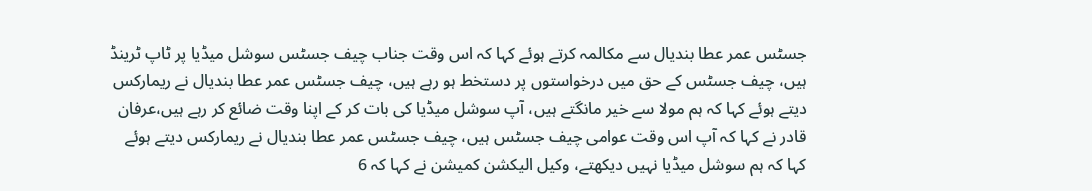جسٹس عمر عطا بندیال سے مکالمہ کرتے ہوئے کہا کہ اس وقت جناب چیف جسٹس سوشل میڈیا پر ٹاپ ٹرینڈ ہیں، چیف جسٹس کے حق میں درخواستوں پر دستخط ہو رہے ہیں، چیف جسٹس عمر عطا بندیال نے ریمارکس دیتے ہوئے کہا کہ ہم مولا سے خیر مانگتے ہیں، آپ سوشل میڈیا کی بات کر کے اپنا وقت ضائع کر رہے ہیں،عرفان قادر نے کہا کہ آپ اس وقت عوامی چیف جسٹس ہیں، چیف جسٹس عمر عطا بندیال نے ریمارکس دیتے ہوئے کہا کہ ہم سوشل میڈیا نہیں دیکھتے، وکیل الیکشن کمیشن نے کہا کہ 6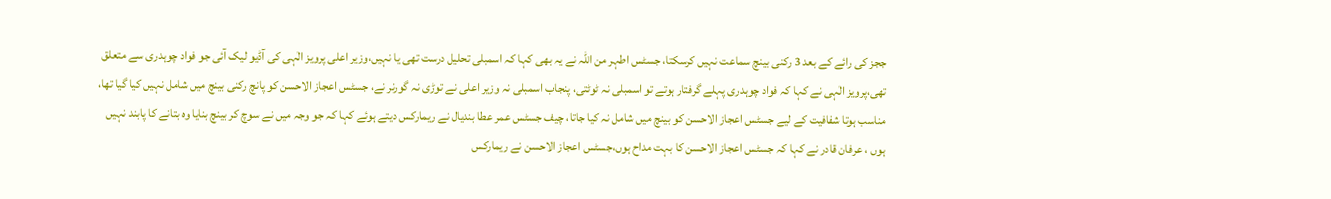ججز کی رائے کے بعد 3 رکنی بینچ سماعت نہیں کرسکتا، جسٹس اطہر من اللہ نے یہ بھی کہا کہ اسمبلی تحلیل درست تھی یا نہیں،وزیر اعلی پرویز الٰہی کی آڈیو لیک آئی جو فواد چوہدری سے متعلق تھی،پرویز الٰہی نے کہا کہ فواد چوہدری پہلے گرفتار ہوتے تو اسمبلی نہ ٹوٹتی، پنجاب اسمبلی نہ وزیر اعلی نے توڑی نہ گورنر نے، جسٹس اعجاز الاحسن کو پانچ رکنی بینچ میں شامل نہیں کیا گیا تھا، مناسب ہوتا شفافیت کے لیے جسٹس اعجاز الاحسن کو بینچ میں شامل نہ کیا جاتا، چیف جسٹس عمر عطا بندیال نے ریمارکس دیتے ہوئے کہا کہ جو وجہ میں نے سوچ کر بینچ بنایا وہ بتانے کا پابند نہیں ہوں ، عرفان قادر نے کہا کہ جسٹس اعجاز الاحسن کا بہت مداح ہوں،جسٹس اعجاز الاحسن نے ریمارکس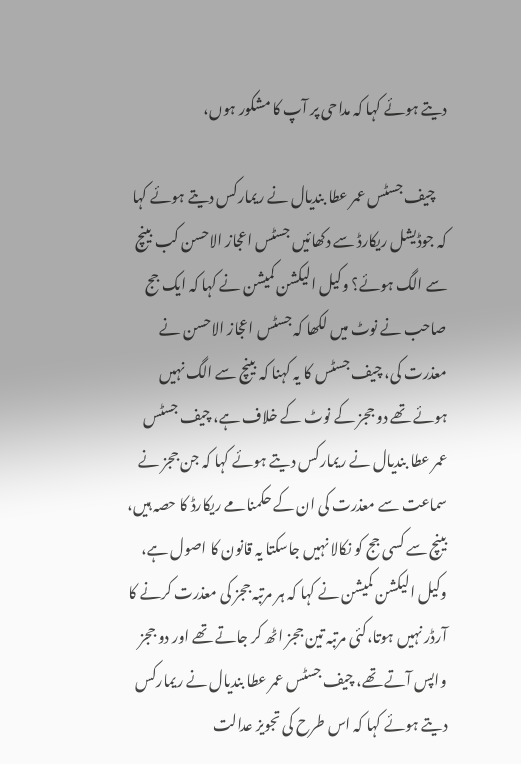دیتے ہوئے کہا کہ مداحی پر آپ کا مشکور ہوں،

    چیف جسٹس عمر عطا بندیال نے ریمارکس دیتے ہوئے کہا کہ جوڈیشل ریکارڈ سے دکھائیں جسٹس اعجاز الاحسن کب بینچ سے الگ ہوئے؟ وکیل الیکشن کمیشن نے کہا کہ ایک جج صاحب نے نوٹ میں لکھا کہ جسٹس اعجاز الاحسن نے معذرت کی، چیف جسٹس کا یہ کہنا کہ بینچ سے الگ نہیں ہوئے تھے دو ججز کے نوٹ کے خلاف ہے، چیف جسٹس عمر عطا بندیال نے ریمارکس دیتے ہوئے کہا کہ جن ججز نے سماعت سے معذرت کی ان کے حکمنامے ریکارڈ کا حصہ ہیں، بینچ سے کسی جج کو نکالا نہیں جاسکتا یہ قانون کا اصول ہے، وکیل الیکشن کمیشن نے کہا کہ ہر مرتبہ ججز کی معذرت کرنے کا آرڈر نہیں ہوتا،کئی مرتبہ تین ججز اٹھ کر جاتے تھے اور دو ججز واپس آتے تھے، چیف جسٹس عمر عطا بندیال نے ریمارکس دیتے ہوئے کہا کہ اس طرح کی تجویز عدالت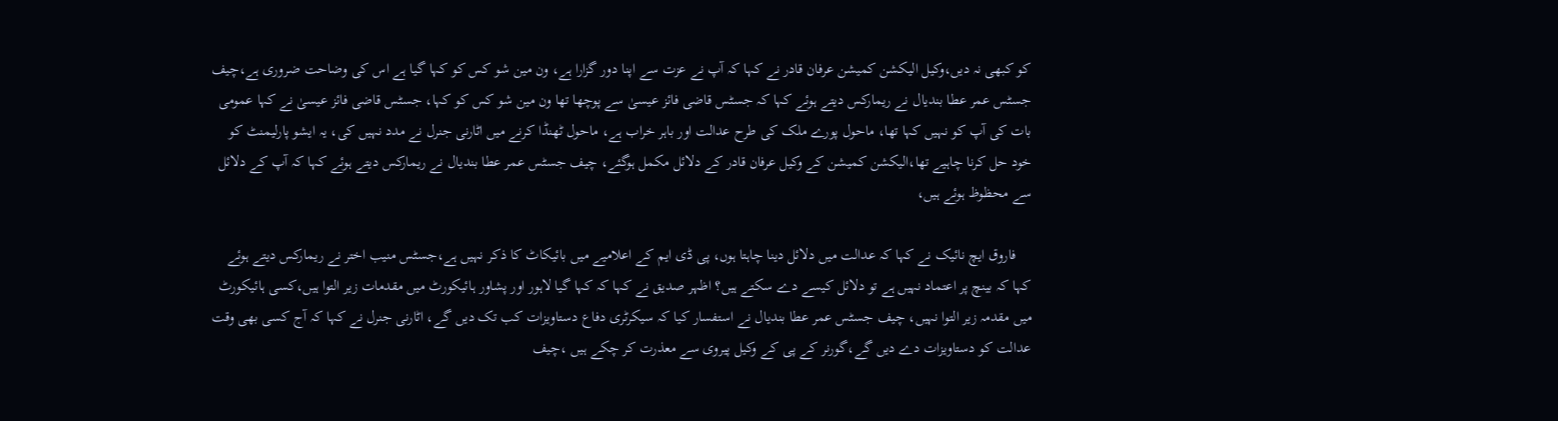کو کبھی نہ دیں،وکیل الیکشن کمیشن عرفان قادر نے کہا کہ آپ نے عزت سے اپنا دور گزارا ہے، ون مین شو کس کو کہا گیا ہے اس کی وضاحت ضروری ہے،چیف جسٹس عمر عطا بندیال نے ریمارکس دیتے ہوئے کہا کہ جسٹس قاضی فائز عیسیٰ سے پوچھا تھا ون مین شو کس کو کہا، جسٹس قاضی فائز عیسیٰ نے کہا عمومی بات کی آپ کو نہیں کہا تھا، ماحول پورے ملک کی طرح عدالت اور باہر خراب ہے، ماحول ٹھنڈا کرنے میں اٹارنی جنرل نے مدد نہیں کی، یہ ایشو پارلیمنٹ کو خود حل کرنا چاہیے تھا،الیکشن کمیشن کے وکیل عرفان قادر کے دلائل مکمل ہوگئے، چیف جسٹس عمر عطا بندیال نے ریمارکس دیتے ہوئے کہا کہ آپ کے دلائل سے محظوظ ہوئے ہیں،

    فاروق ایچ نائیک نے کہا کہ عدالت میں دلائل دینا چاہتا ہوں، پی ڈی ایم کے اعلامیے میں بائیکاٹ کا ذکر نہیں ہے،جسٹس منیب اختر نے ریمارکس دیتے ہوئے کہا کہ بینچ پر اعتماد نہیں ہے تو دلائل کیسے دے سکتے ہیں؟ اظہر صدیق نے کہا کہ کہا گیا لاہور اور پشاور ہائیکورٹ میں مقدمات زیر التوا ہیں،کسی ہائیکورٹ میں مقدمہ زیر التوا نہیں، چیف جسٹس عمر عطا بندیال نے استفسار کیا کہ سیکرٹری دفاع دستاویزات کب تک دیں گے، اٹارنی جنرل نے کہا کہ آج کسی بھی وقت عدالت کو دستاویزات دے دیں گے،گورنر کے پی کے وکیل پیروی سے معذرت کر چکے ہیں ،چیف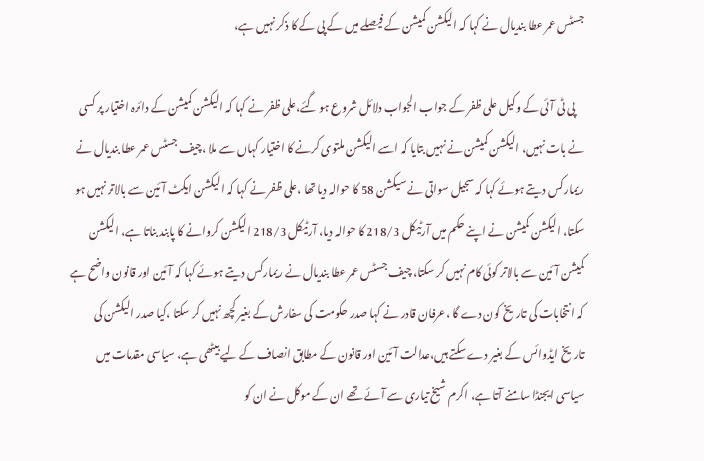جسٹس عمر عطا بندیال نے کہا کہ الیکشن کمیشن کے فیصلے میں کے پی کے کا ذکر نہیں ہے،

    پی ٹی آئی کے وکیل علی ظفر کے جواب الجواب دلائل شروع ہو گئے،علی ظفر نے کہا کہ الیکشن کمیشن کے دائرہ اختیار پر کسی نے بات نہیں، الیکشن کمیشن نے نہیں بتایا کہ اسے الیکشن ملتوی کرنے کا اختیار کہاں سے ملا ،چیف جسٹس عمر عطا بندیال نے ریمارکس دیتے ہوئے کہا کہ سجیل سواتی نے سیکشن 58 کا حوالہ دیا تھا ،علی ظفر نے کہا کہ الیکشن ایکٹ آئین سے بالاتر نہیں ہو سکتا، الیکشن کمیشن نے اپنے حکم میں آرٹیکل 218/3 کا حوالہ دیا، آرٹیکل 218/3 الیکشن کروانے کا پابند بناتا ہے، الیکشن کمیشن آئین سے بالاتر کوئی کام نہیں کر سکتا، چیف جسٹس عمر عطا بندیال نے ریمارکس دیتے ہوئے کہا کہ آئین اور قانون واضح ہے کہ انتخابات کی تاریخ کون دے گا ،عرفان قادر نے کہا صدر حکومت کی سفارش کے بغیر کچھ نہیں کر سکتا ،کیا صدر الیکشن کی تاریخ ایڈوائس کے بغیر دے سکتے ہیں،عدالت آئین اور قانون کے مطابق انصاف کے لیے بیٹھی ہے، سیاسی مقدمات میں سیاسی ایجنڈا سامنے آتا ہے، اکرم شیخ تیاری سے آئے تھے ان کے موکل نے ان کو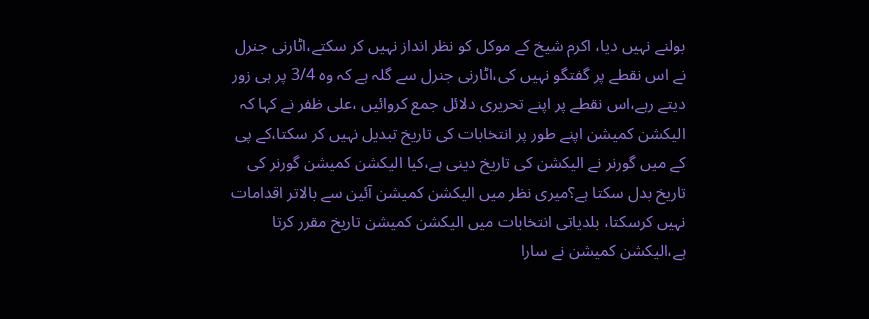بولنے نہیں دیا، اکرم شیخ کے موکل کو نظر انداز نہیں کر سکتے،اٹارنی جنرل نے اس نقطے پر گفتگو نہیں کی،اٹارنی جنرل سے گلہ ہے کہ وہ 3/4 پر ہی زور دیتے رہے،اس نقطے پر اپنے تحریری دلائل جمع کروائیں ،علی ظفر نے کہا کہ الیکشن کمیشن اپنے طور پر انتخابات کی تاریخ تبدیل نہیں کر سکتا،کے پی کے میں گورنر نے الیکشن کی تاریخ دینی ہے،کیا الیکشن کمیشن گورنر کی تاریخ بدل سکتا ہے؟میری نظر میں الیکشن کمیشن آئین سے بالاتر اقدامات نہیں کرسکتا، بلدیاتی انتخابات میں الیکشن کمیشن تاریخ مقرر کرتا ہے،الیکشن کمیشن نے سارا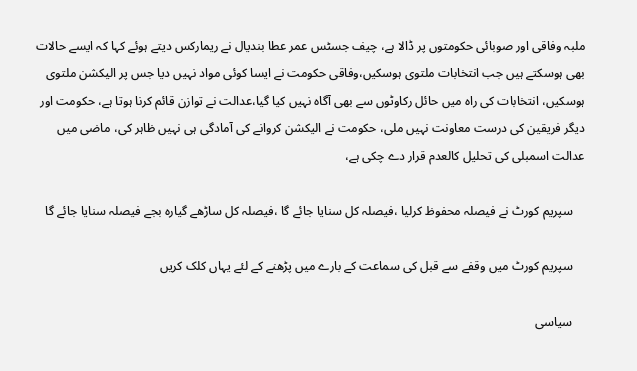ملبہ وفاقی اور صوبائی حکومتوں پر ڈالا ہے، چیف جسٹس عمر عطا بندیال نے ریمارکس دیتے ہوئے کہا کہ ایسے حالات بھی ہوسکتے ہیں جب انتخابات ملتوی ہوسکیں،وفاقی حکومت نے ایسا کوئی مواد نہیں دیا جس پر الیکشن ملتوی ہوسکیں، انتخابات کی راہ میں حائل رکاوٹوں سے بھی آگاہ نہیں کیا گیا،عدالت نے توازن قائم کرنا ہوتا ہے، حکومت اور دیگر فریقین کی درست معاونت نہیں ملی، حکومت نے الیکشن کروانے کی آمادگی ہی نہیں ظاہر کی، ماضی میں عدالت اسمبلی کی تحلیل کالعدم قرار دے چکی ہے،

    سپریم کورٹ نے فیصلہ محفوظ کرلیا ،فیصلہ کل سنایا جائے گا ،فیصلہ کل ساڑھے گیارہ بجے فیصلہ سنایا جائے گا

    سپریم کورٹ میں وقفے سے قبل کی سماعت کے بارے میں پڑھنے کے لئے یہاں کلک کریں

    سیاسی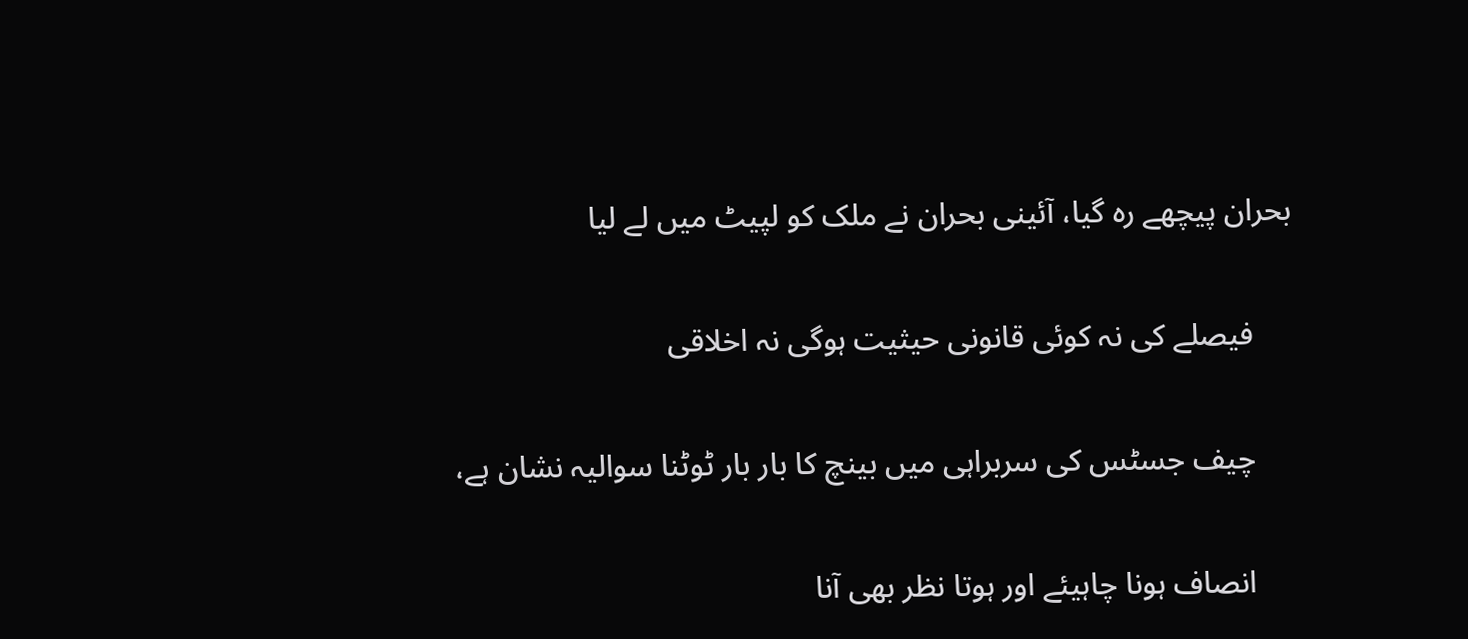بحران پیچھے رہ گیا، آئینی بحران نے ملک کو لپیٹ میں لے لیا

     فیصلے کی نہ کوئی قانونی حیثیت ہوگی نہ اخلاقی

     چیف جسٹس کی سربراہی میں بینچ کا بار بار ٹوٹنا سوالیہ نشان ہے،

     انصاف ہونا چاہیئے اور ہوتا نظر بھی آنا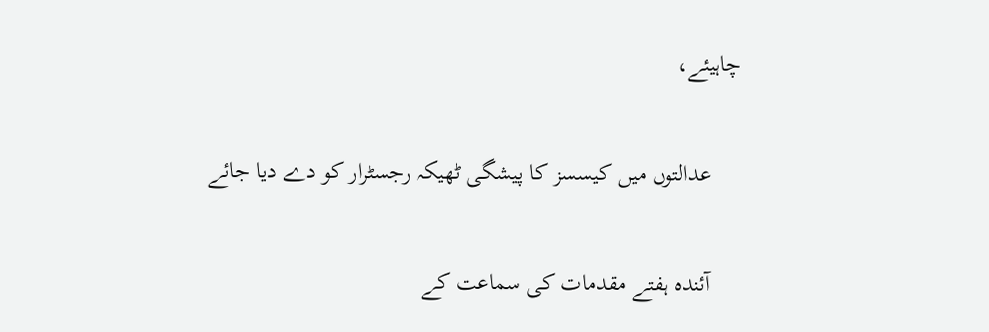چاہیئے،

     عدالتوں میں کیسسز کا پیشگی ٹھیکہ رجسٹرار کو دے دیا جائے

     آئندہ ہفتے مقدمات کی سماعت کے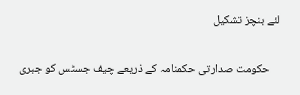لئے بنچز تشکیل

    حکومت صدارتی حکمنامہ کے ذریعے چیف جسٹس کو جبری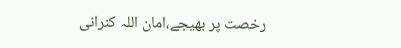رخصت پر بھیجے،امان اللہ کنرانی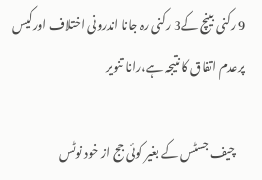9 رکنی بینچ کے3 رکنی رہ جانا اندرونی اختلاف اورکیس پرعدم اتفاق کا نتیجہ ہے،رانا تنویر

    چیف جسٹس کے بغیر کوئی جج از خود نوٹس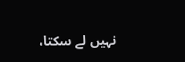نہیں لے سکتا،